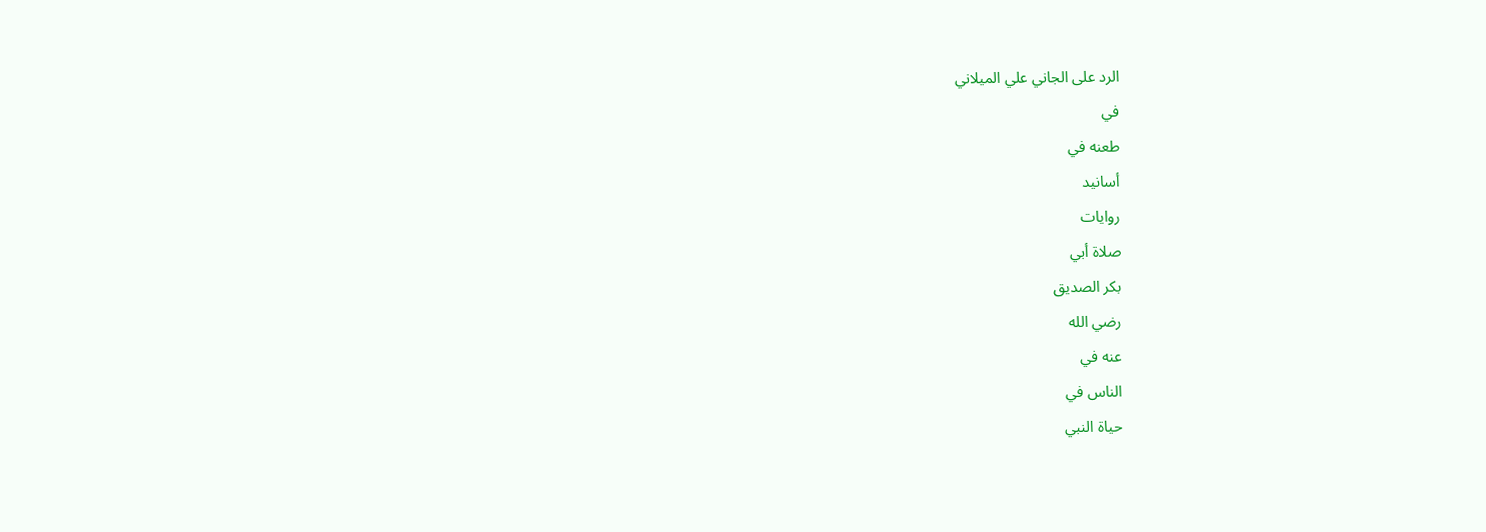الرد على الجاني علي الميلاني
في
طعنه في
أسانيد
روايات
صلاة أبي
بكر الصديق
رضي الله
عنه في
الناس في
حياة النبي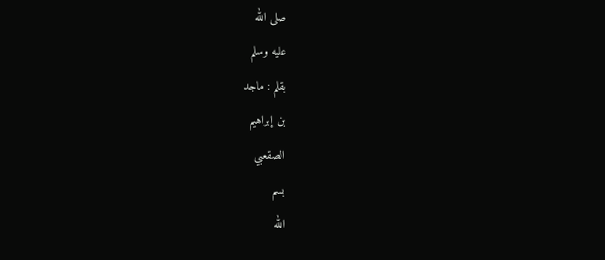صلى الله
عليه وسلم
بقلم : ماجد
بن إبراهيم
الصقعبي
بسم
الله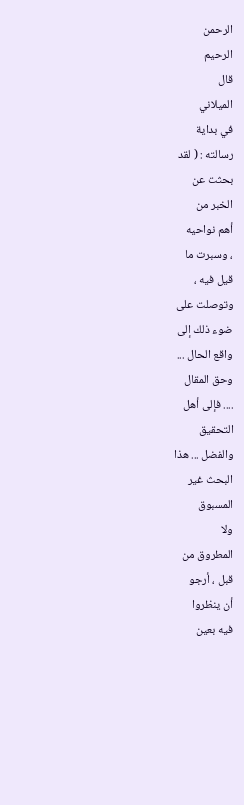الرحمن
الرحيم
قال
الميلاني
في بداية
رسالته : ( لقد
بحثت عن
الخبر من
أهم نواحيه
، وسبرت ما
قيل فيه ،
وتوصلت على
ضوء ذلك إلى
واقع الحال ...
وحق المقال
.... فإلى أهل
التحقيق
والفضل ... هذا
البحث غير
المسبوق
ولا
المطروق من
قبل ، أرجو
أن ينظروا
فيه بعين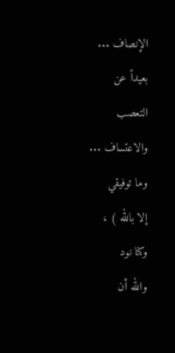الإنصاف ...
بعيداً عن
التعصب
والاعتساف ...
وما توفيقي
إلا بالله ) ،
وكنا نود
والله أن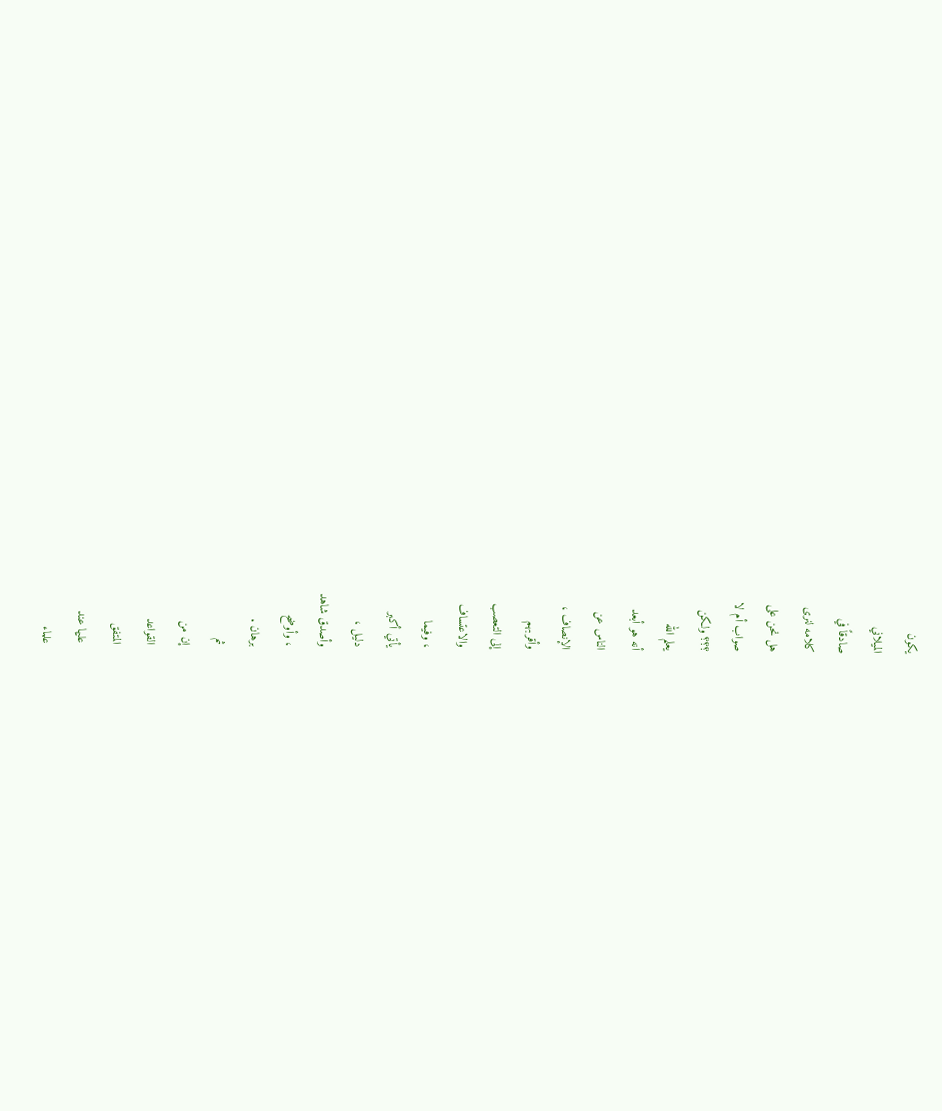يكون
الميلاني
صادقاً في
كلامه لنرى
هل نحن على
صواب أم لا
؟؟؟ ولكن
يعلم الله
أنه هو أبعد
الناس عن
الإنصاف ،
وأقربهم
إلى التعصب
والاعتساف
، وفيما
يأتي أكبر
دليل ،
وأصدق شاهد
، وأوضح
برهان .
ثم
إن من
القواعد
المتفق
عليها عند
علماء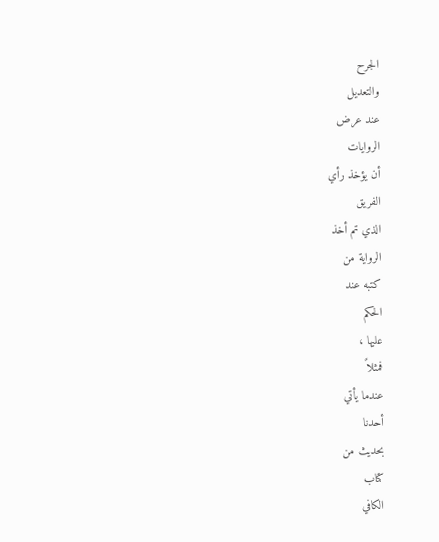الجرح
والتعديل
عند عرض
الروايات
أن يؤخذ رأي
الفريق
الذي تم أخذ
الرواية من
كتبه عند
الحكم
عليها ،
فمثلاً
عندما يأتي
أحدنا
بحديث من
كتاب
الكافي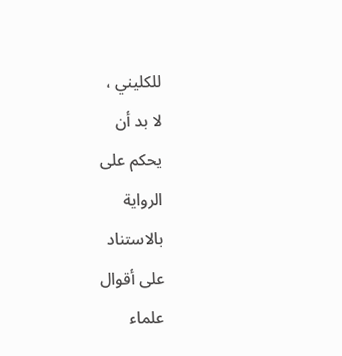للكليني ،
لا بد أن
يحكم على
الرواية
بالاستناد
على أقوال
علماء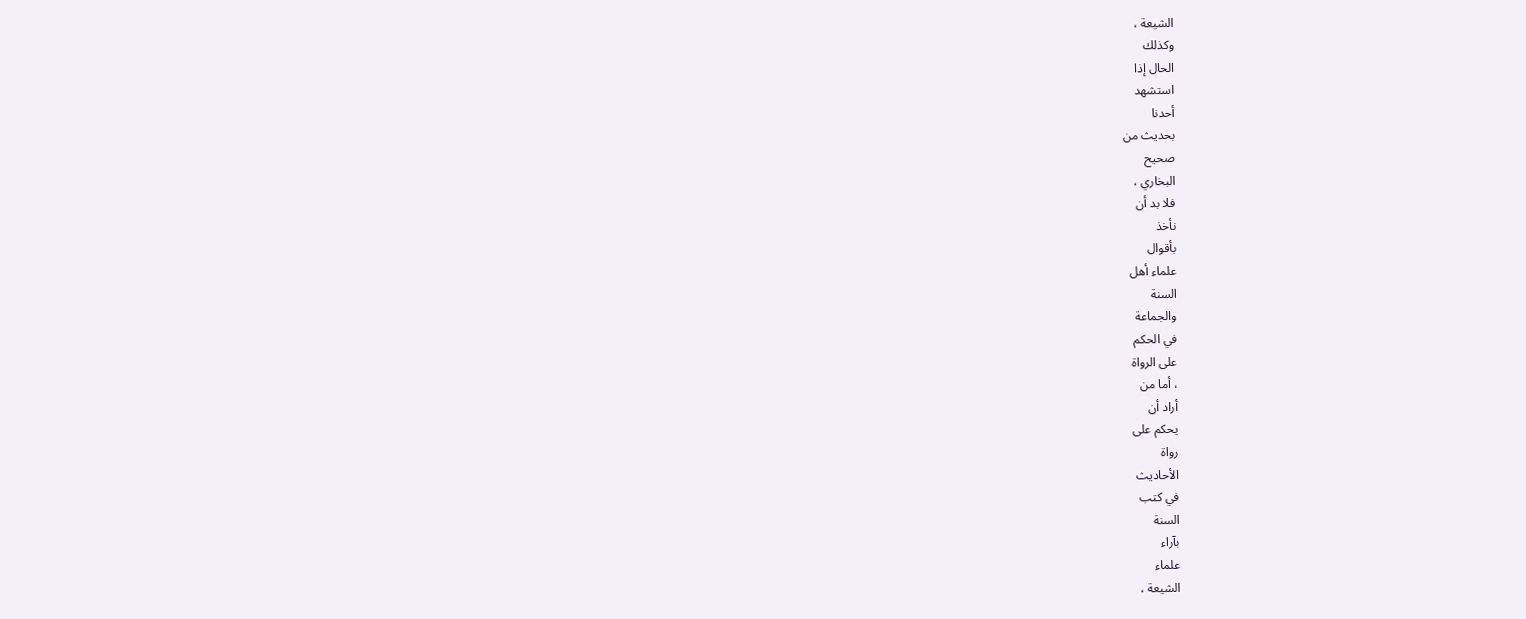الشيعة ،
وكذلك
الحال إذا
استشهد
أحدنا
بحديث من
صحيح
البخاري ،
فلا بد أن
نأخذ
بأقوال
علماء أهل
السنة
والجماعة
في الحكم
على الرواة
، أما من
أراد أن
يحكم على
رواة
الأحاديث
في كتب
السنة
بآراء
علماء
الشيعة ،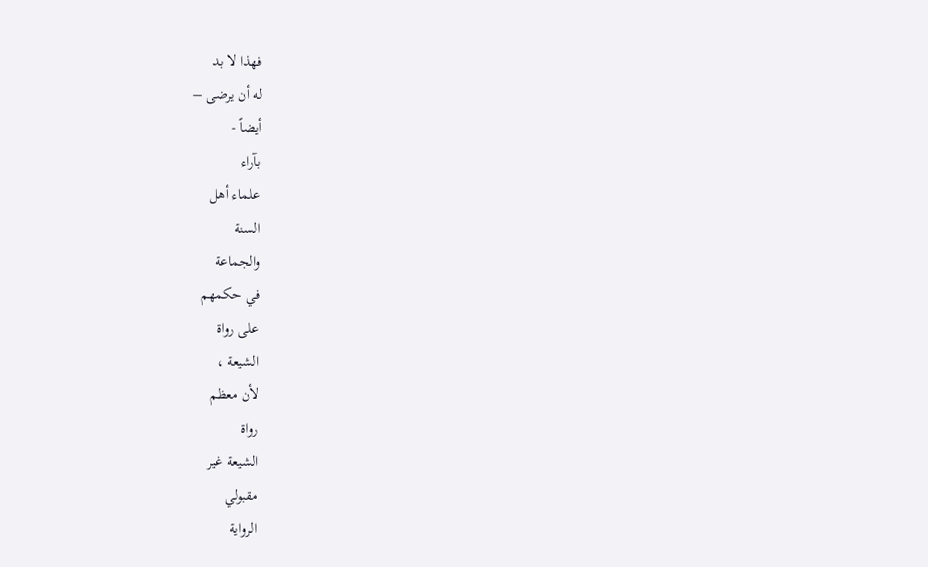فهذا لا بد
له أن يرضى –
أيضاً -
بآراء
علماء أهل
السنة
والجماعة
في حكمهم
على رواة
الشيعة ،
لأن معظم
رواة
الشيعة غير
مقبولي
الرواية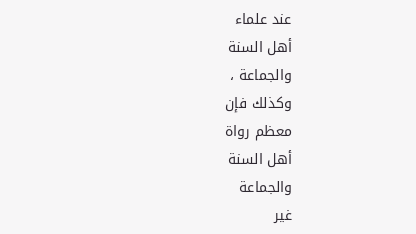عند علماء
أهل السنة
والجماعة ،
وكذلك فإن
معظم رواة
أهل السنة
والجماعة
غير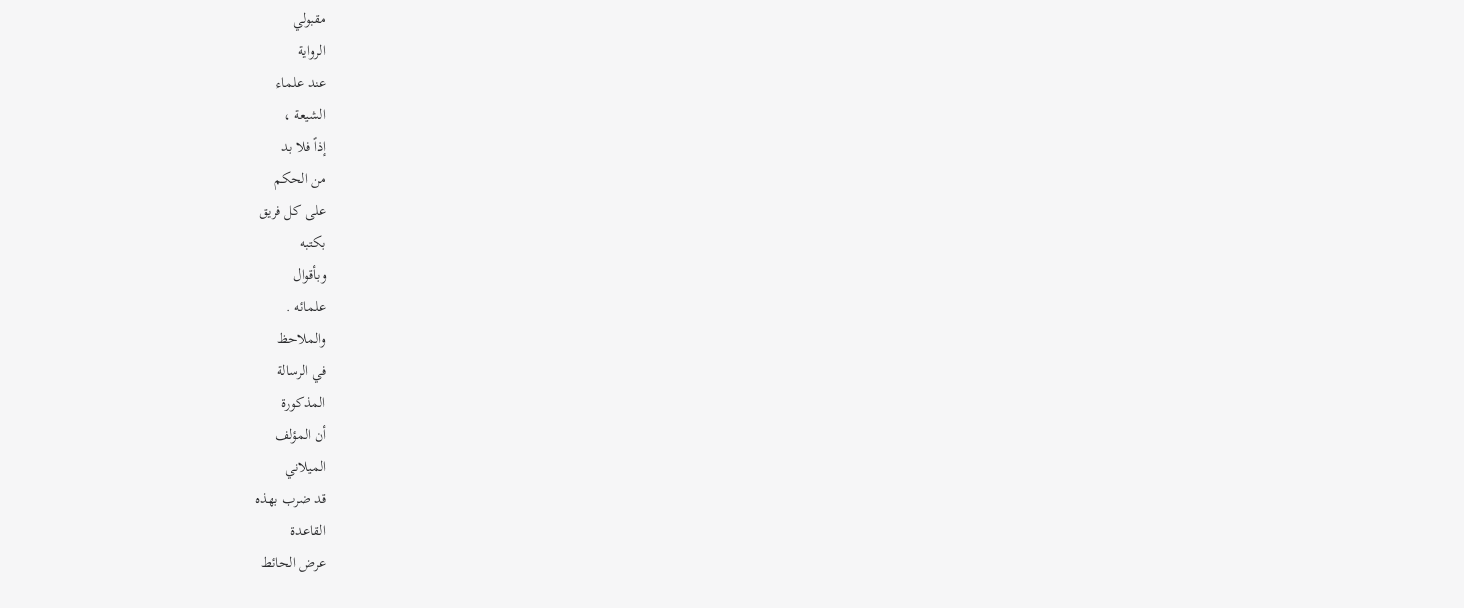مقبولي
الرواية
عند علماء
الشيعة ،
إذاً فلا بد
من الحكم
على كل فريق
بكتبه
وبأقوال
علمائه .
والملاحظ
في الرسالة
المذكورة
أن المؤلف
الميلاني
قد ضرب بهذه
القاعدة
عرض الحائط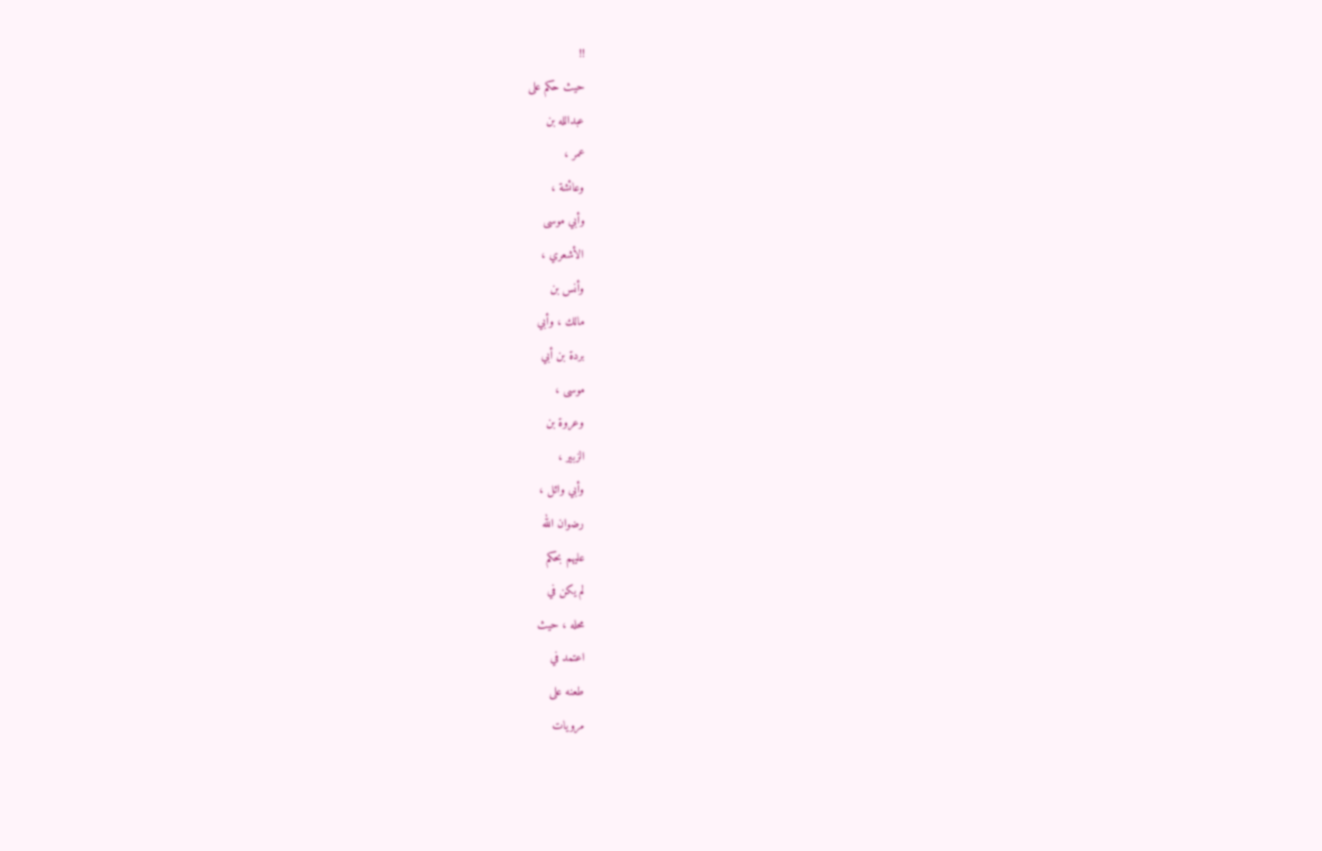!!
حيث حكم على
عبدالله بن
عمر ،
وعائشة ،
وأبي موسى
الأشعري ،
وأنس بن
مالك ، وأبي
بردة بن أبي
موسى ،
وعروة بن
الزبير ،
وأبي وائل ،
رضوان الله
عليهم بحكم
لم يكن في
محله ، حيث
اعتمد في
طعنه على
مرويات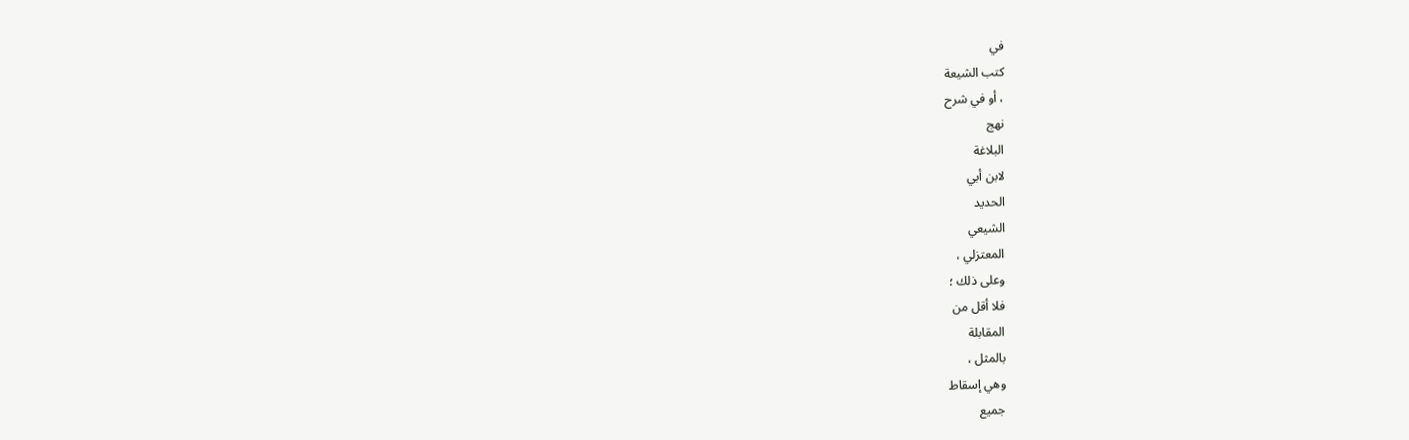في
كتب الشيعة
، أو في شرح
نهج
البلاغة
لابن أبي
الحديد
الشيعي
المعتزلي ،
وعلى ذلك ؛
فلا أقل من
المقابلة
بالمثل ،
وهي إسقاط
جميع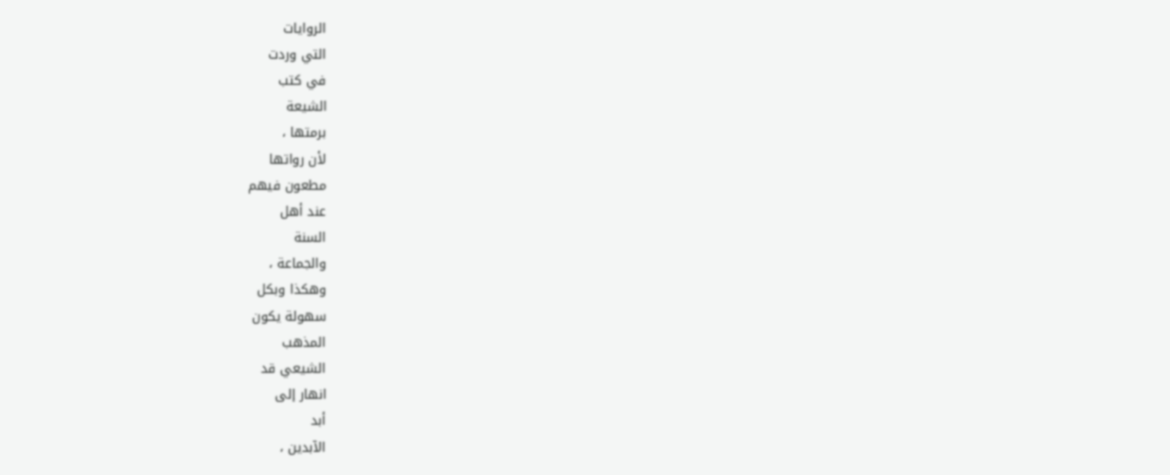الروايات
التي وردت
في كتب
الشيعة
برمتها ،
لأن رواتها
مطعون فيهم
عند أهل
السنة
والجماعة ،
وهكذا وبكل
سهولة يكون
المذهب
الشيعي قد
انهار إلى
أبد
الآبدين ،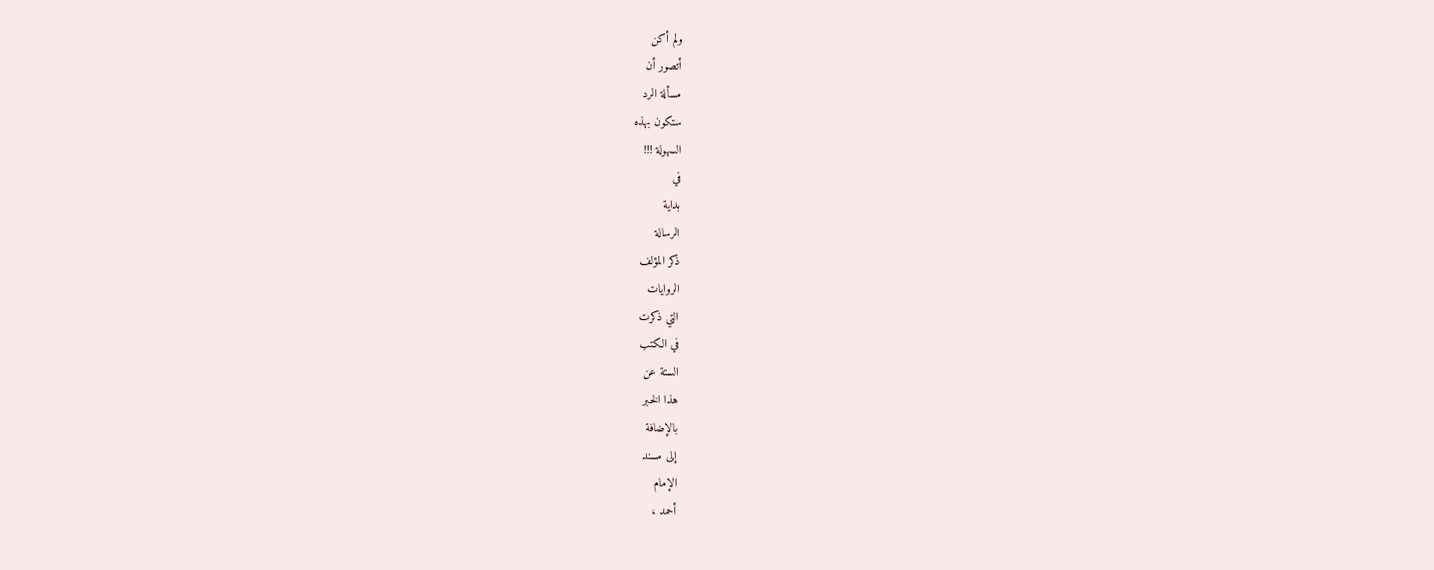ولم أكن
أتصور أن
مسألة الرد
ستكون بهذه
السهولة !!!
في
بداية
الرسالة
ذكر المؤلف
الروايات
التي ذكرت
في الكتب
الستة عن
هذا الخبر
بالإضافة
إلى مسند
الإمام
أحمد ،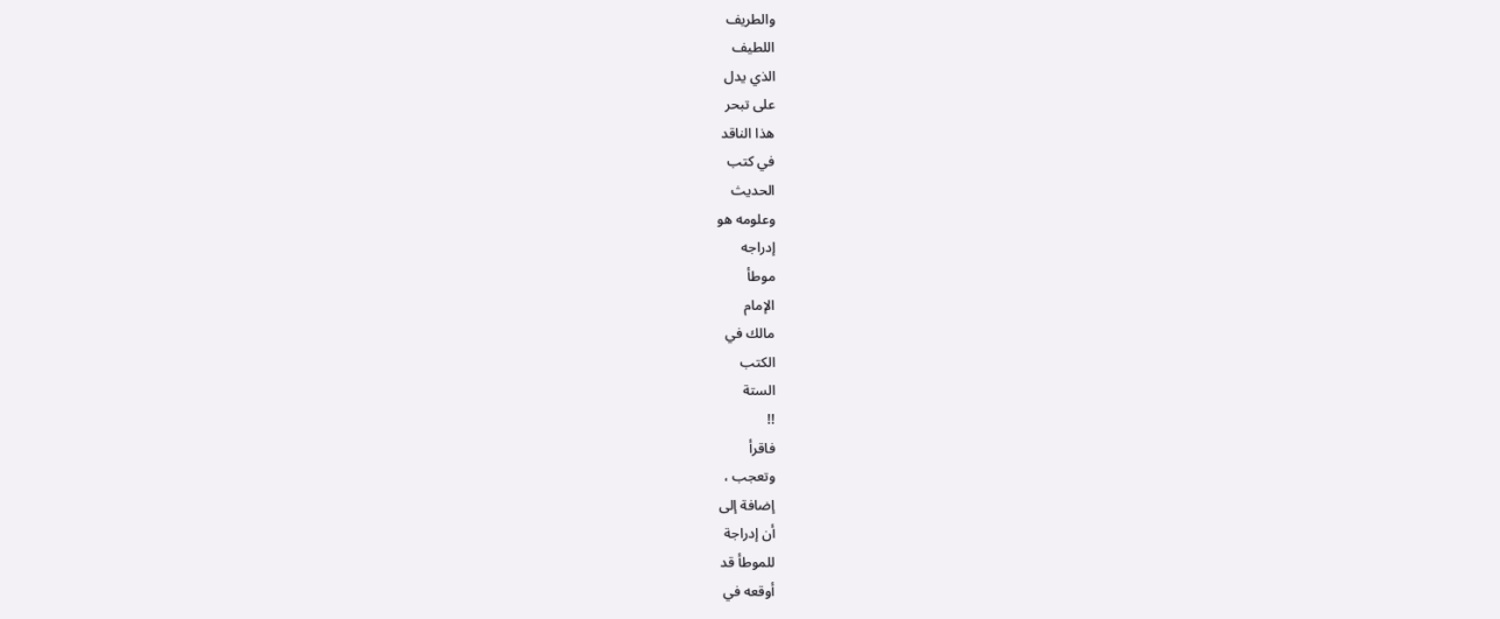والطريف
اللطيف
الذي يدل
على تبحر
هذا الناقد
في كتب
الحديث
وعلومه هو
إدراجه
موطأ
الإمام
مالك في
الكتب
الستة
!!
فاقرأ
وتعجب ،
إضافة إلى
أن إدراجة
للموطأ قد
أوقعه في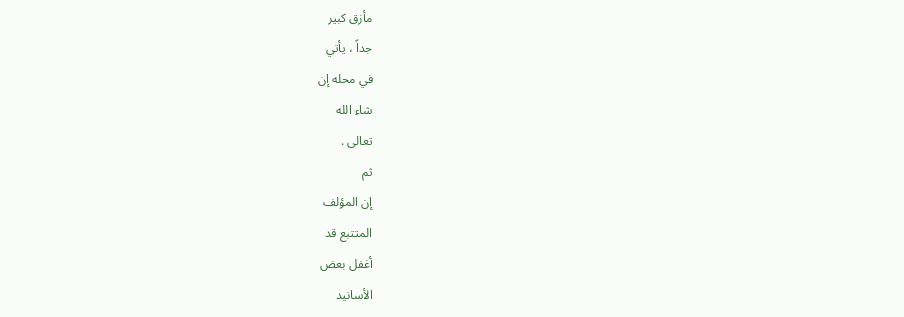مأزق كبير
جداً ، يأتي
في محله إن
شاء الله
تعالى .
ثم
إن المؤلف
المتتبع قد
أغفل بعض
الأسانيد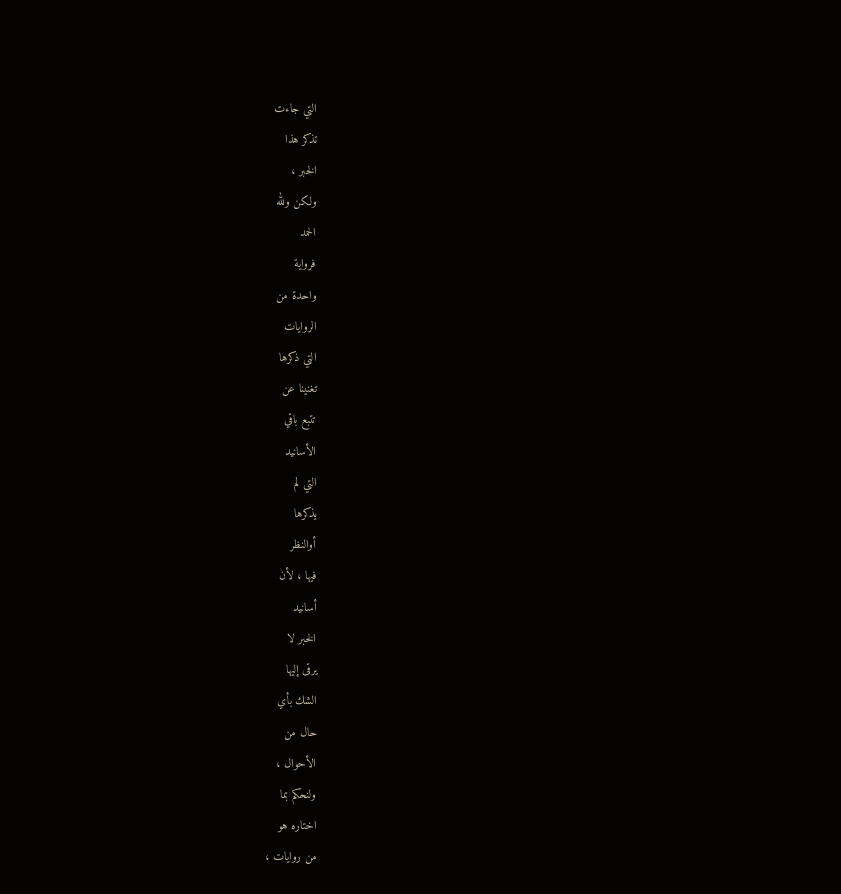التي جاءت
تذكر هذا
الخبر ،
ولكن ولله
الحمد
فرواية
واحدة من
الروايات
التي ذكرها
تغنينا عن
تتبع باقي
الأسانيد
التي لم
يذكرها
أوالنظر
فيها ، لأن
أسانيد
الخبر لا
يرقى إليها
الشك بأي
حال من
الأحوال ،
ولنحكم بما
اختاره هو
من روايات ،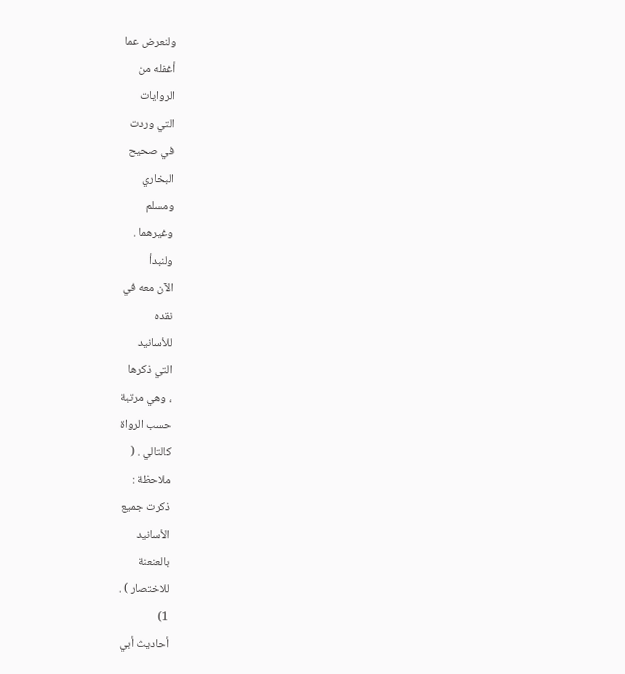ولنعرض عما
أغفله من
الروايات
التي وردت
في صحيح
البخاري
ومسلم
وغيرهما .
ولنبدأ
الآن معه في
نقده
للأسانيد
التي ذكرها
، وهي مرتبة
حسب الرواة
كالتالي . (
ملاحظة :
ذكرت جميع
الأسانيد
بالعنعنة
للاختصار ) .
1)
أحاديث أبي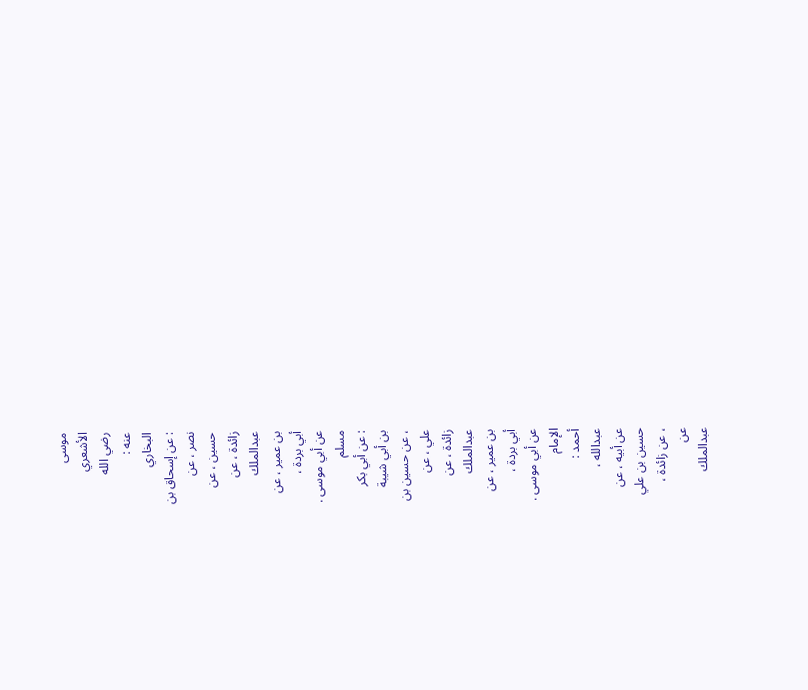موسى
الأشعري
رضي الله
عنه :
البخاري
: عن إسحاق بن
نصر ، عن
حسين ، عن
زائدة ، عن
عبدالملك
بن عمير ، عن
أبي بردة ،
عن أبي موسى .
مسلم
: عن أبي بكر
بن أبي شيبة
، عن حسين بن
علي ، عن
زائدة ، عن
عبدالملك
بن عمير ، عن
أبي بردة ،
عن أبي موسى .
الإمام
أحمد :
عبدالله ،
عن أبيه ، عن
حسين بن علي
، عن زائدة ،
عن
عبدالملك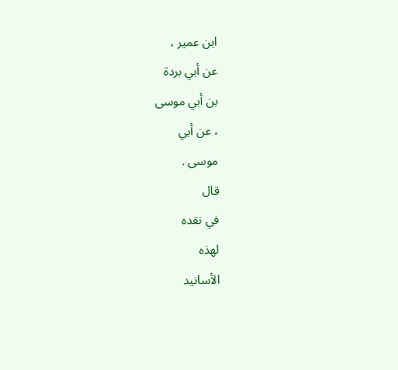ابن عمير ،
عن أبي بردة
بن أبي موسى
، عن أبي
موسى .
قال
في نقده
لهذه
الأسانيد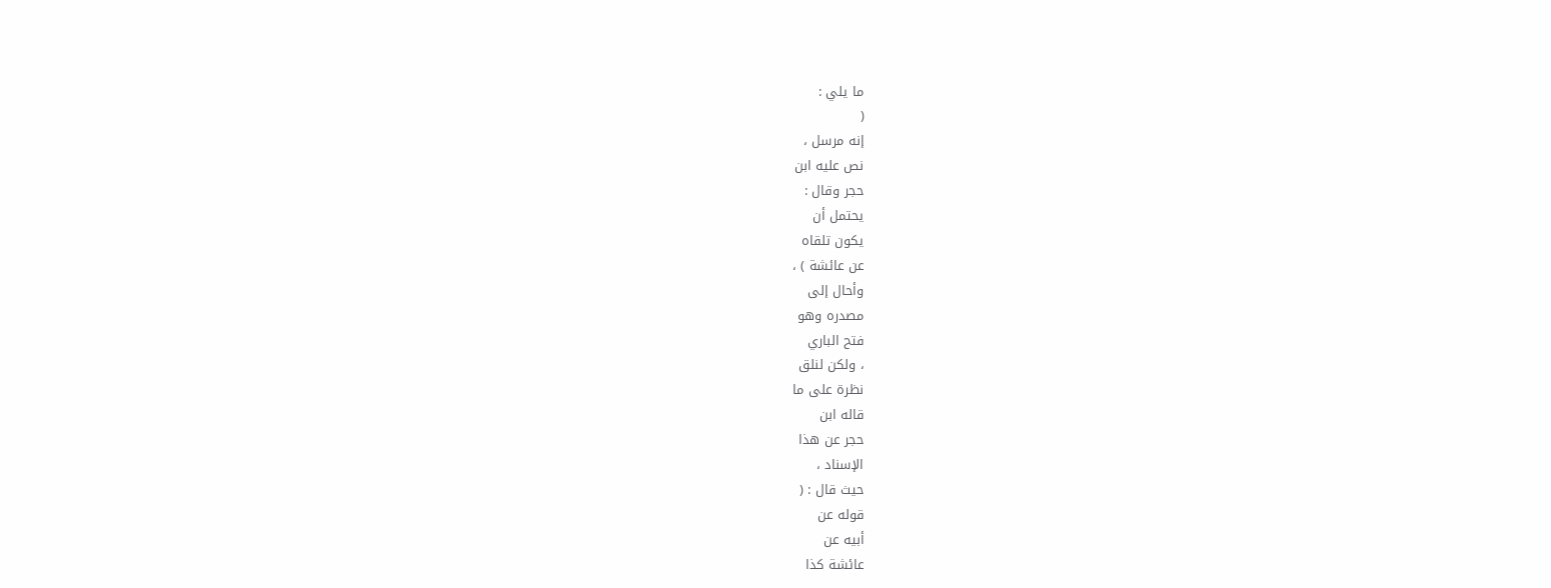ما يلي :
(
إنه مرسل ،
نص عليه ابن
حجر وقال :
يحتمل أن
يكون تلقاه
عن عائشة ) ،
وأحال إلى
مصدره وهو
فتح الباري
، ولكن لنلق
نظرة على ما
قاله ابن
حجر عن هذا
الإسناد ،
حيث قال : (
قوله عن
أبيه عن
عائشة كذا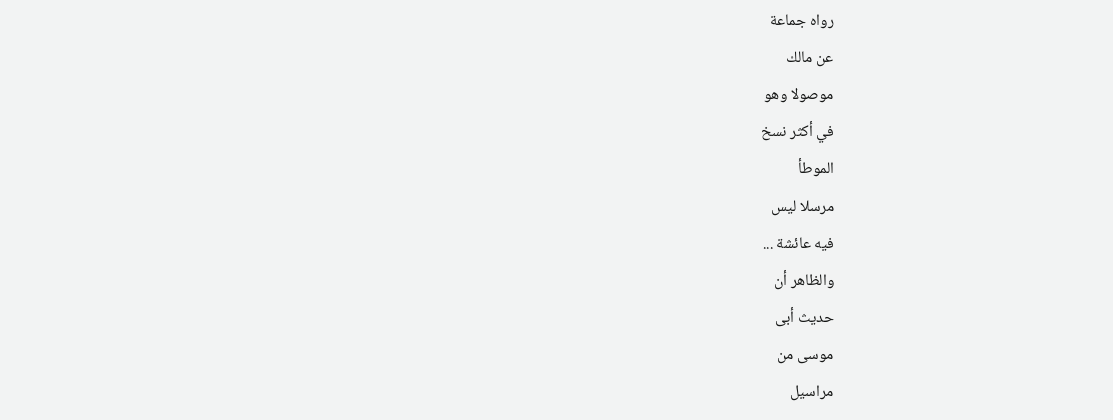رواه جماعة
عن مالك
موصولا وهو
في أكثر نسخ
الموطأ
مرسلا ليس
فيه عائشة ...
والظاهر أن
حديث أبى
موسى من
مراسيل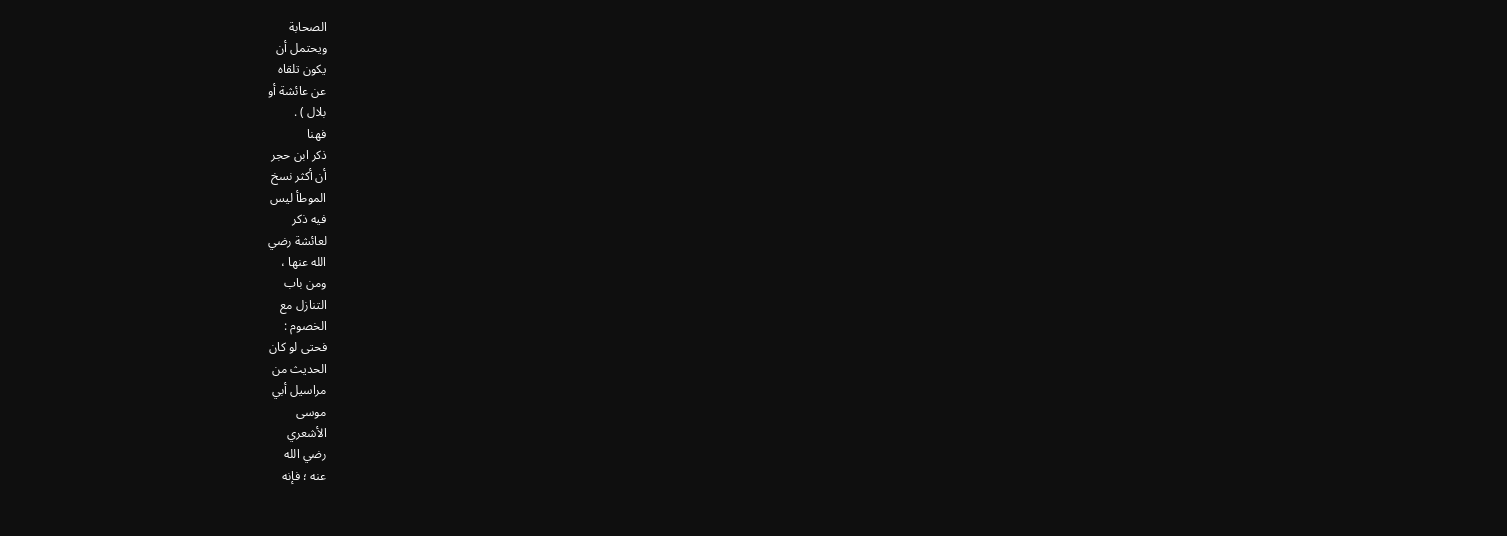الصحابة
ويحتمل أن
يكون تلقاه
عن عائشة أو
بلال ) .
فهنا
ذكر ابن حجر
أن أكثر نسخ
الموطأ ليس
فيه ذكر
لعائشة رضي
الله عنها ،
ومن باب
التنازل مع
الخصوم :
فحتى لو كان
الحديث من
مراسيل أبي
موسى
الأشعري
رضي الله
عنه ؛ فإنه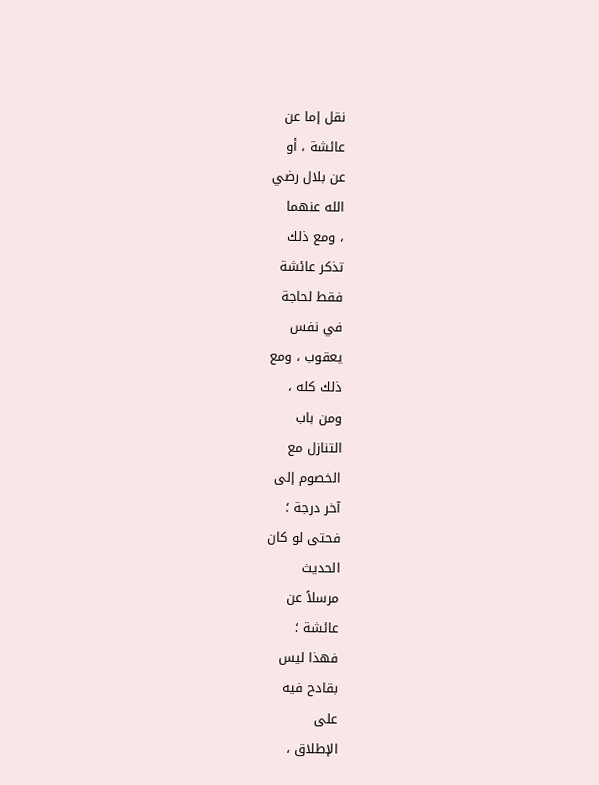نقل إما عن
عائشة ، أو
عن بلال رضي
الله عنهما
، ومع ذلك
تذكر عائشة
فقط لحاجة
في نفس
يعقوب ، ومع
ذلك كله ،
ومن باب
التنازل مع
الخصوم إلى
آخر درجة ؛
فحتى لو كان
الحديث
مرسلاً عن
عائشة ؛
فهذا ليس
بقادح فيه
على
الإطلاق ،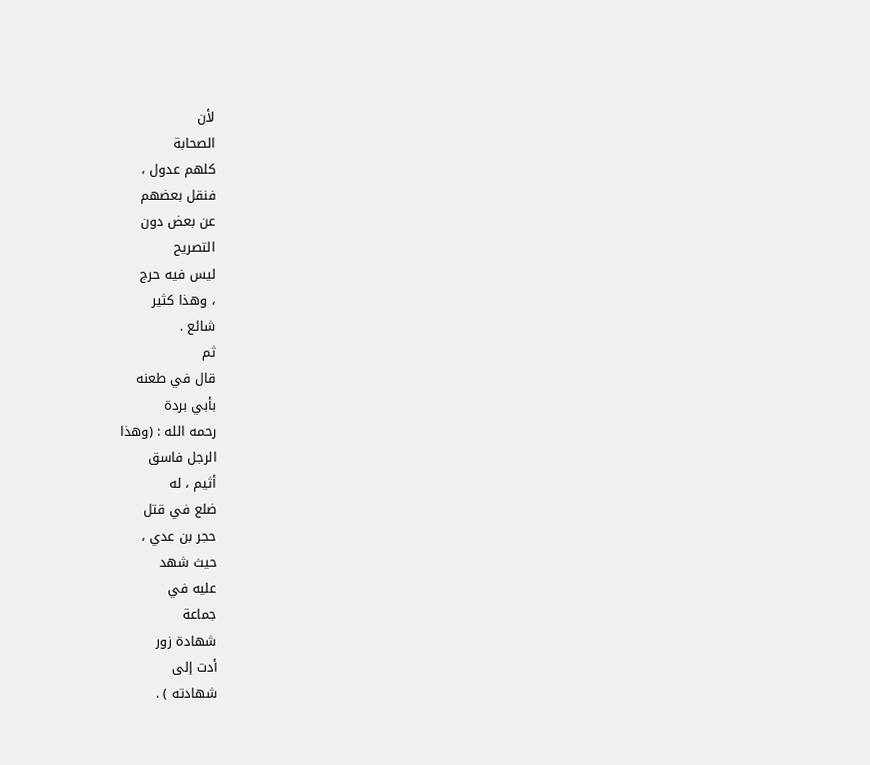لأن
الصحابة
كلهم عدول ،
فنقل بعضهم
عن بعض دون
التصريح
ليس فيه حرج
، وهذا كثير
شائع .
ثم
قال في طعنه
بأبي بردة
رحمه الله : (وهذا
الرجل فاسق
أثيم ، له
ضلع في قتل
حجر بن عدي ،
حيث شهد
عليه في
جماعة
شهادة زور
أدت إلى
شهادته ) .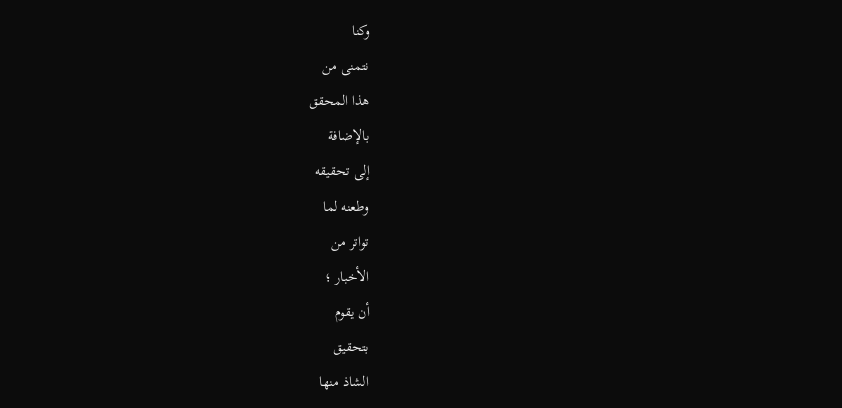وكنا
نتمنى من
هذا المحقق
بالإضافة
إلى تحقيقه
وطعنه لما
تواتر من
الأخبار ؛
أن يقوم
بتحقيق
الشاذ منها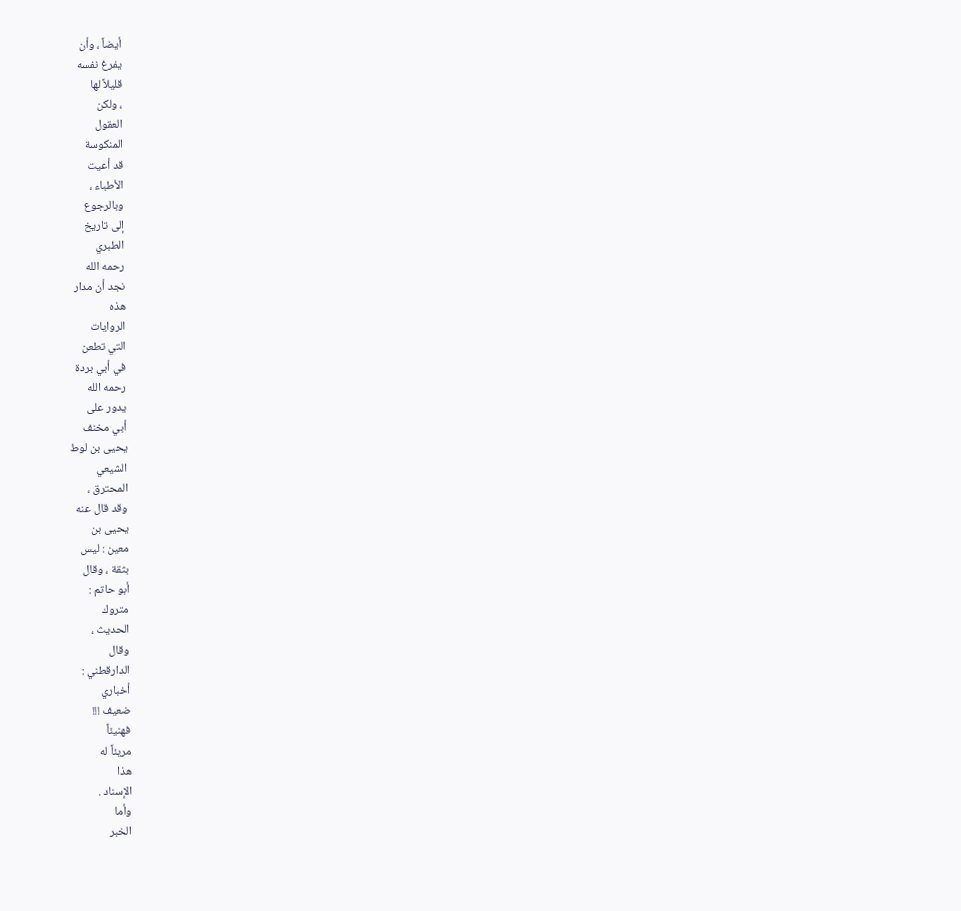أيضاً ، وأن
يفرغ نفسه
قليلاً لها
، ولكن
العقول
المنكوسة
قد أعيت
الأطباء ،
وبالرجوع
إلى تاريخ
الطبري
رحمه الله
نجد أن مدار
هذه
الروايات
التي تطعن
في أبي بردة
رحمه الله
يدور على
أبي مخنف
يحيى بن لوط
الشيعي
المحترق ،
وقد قال عنه
يحيى بن
معين : ليس
بثقة ، وقال
أبو حاتم :
متروك
الحديث ،
وقال
الدارقطني :
أخباري
ضعيف !!!
فهنيئاً
مريئاً له
هذا
الإسناد .
وأما
الخبر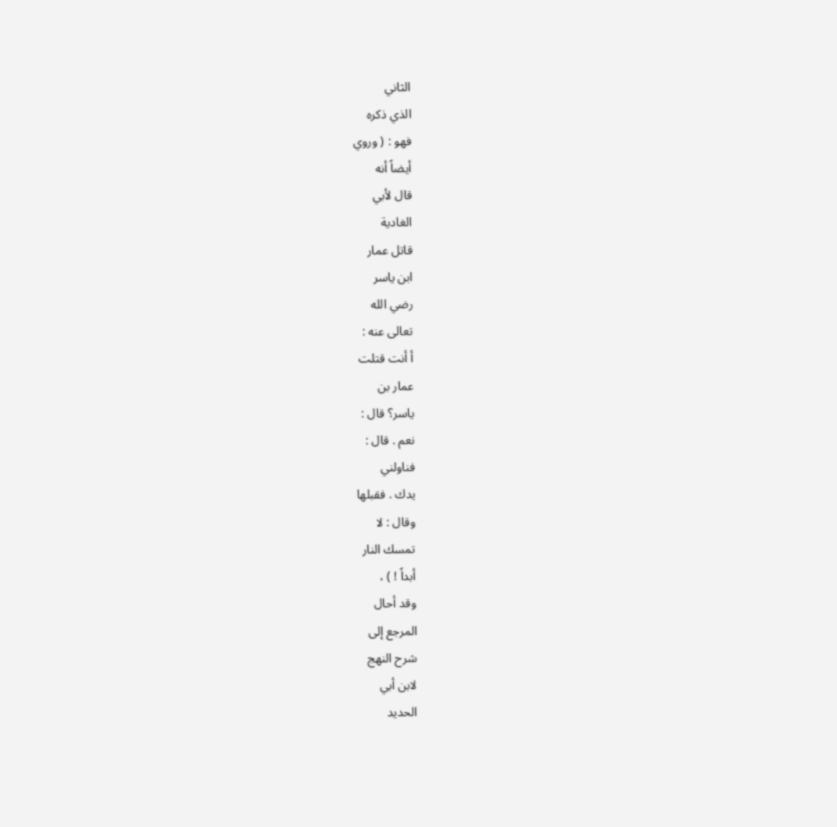الثاني
الذي ذكره
فهو : ( وروي
أيضاً أنه
قال لأبي
الغادية
قاتل عمار
ابن ياسر
رضي الله
تعالى عنه :
أ أنت قتلت
عمار بن
ياسر؟ قال :
نعم . قال :
فناولني
يدك . فقبلها
وقال : لا
تمسك النار
أبداً ! ) ،
وقد أحال
المرجع إلى
شرح النهج
لابن أبي
الحديد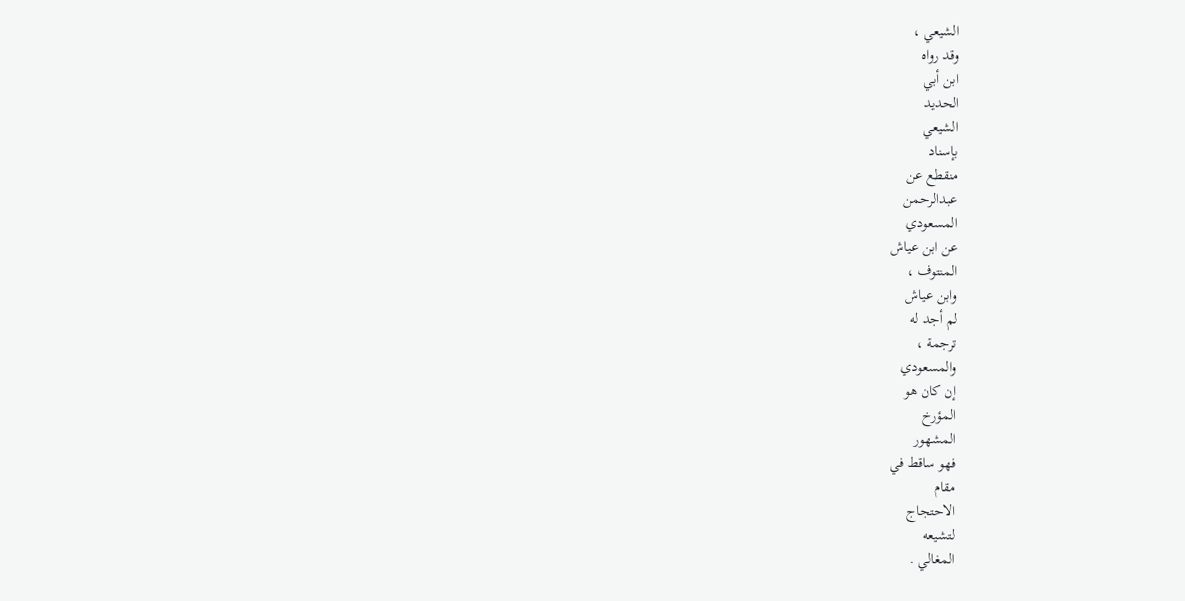الشيعي ،
وقد رواه
ابن أبي
الحديد
الشيعي
بإسناد
منقطع عن
عبدالرحمن
المسعودي
عن ابن عياش
المنتوف ،
وابن عياش
لم أجد له
ترجمة ،
والمسعودي
إن كان هو
المؤرخ
المشهور
فهو ساقط في
مقام
الاحتجاج
لتشيعه
المغالي .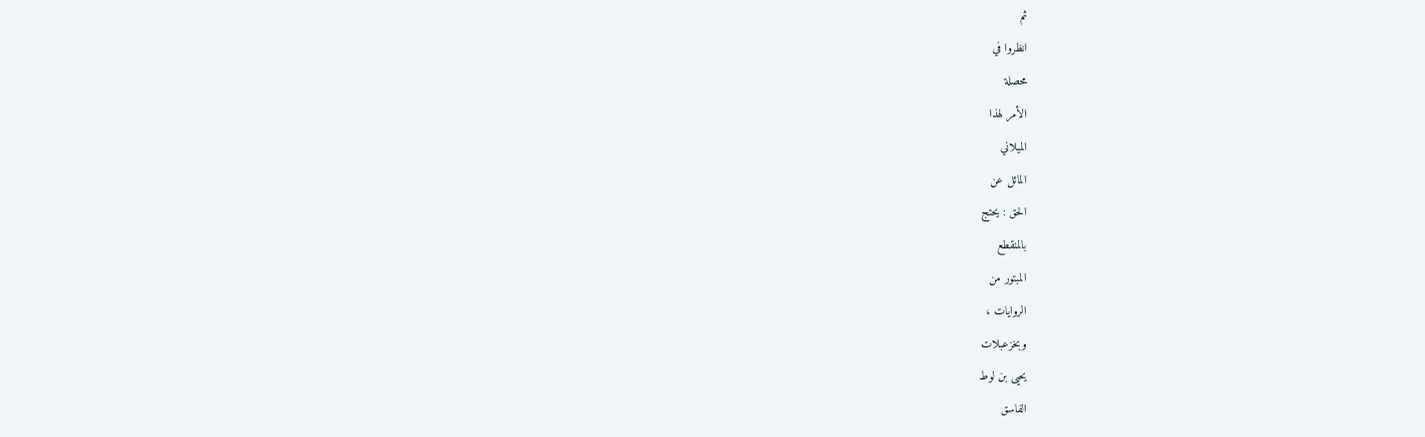ثم
انظروا في
محصلة
الأمر لهذا
الميلاني
المائل عن
الحق : يحتج
بالمنقطع
المبتور من
الروايات ،
وبخزعبلات
يحيى بن لوط
الفاسق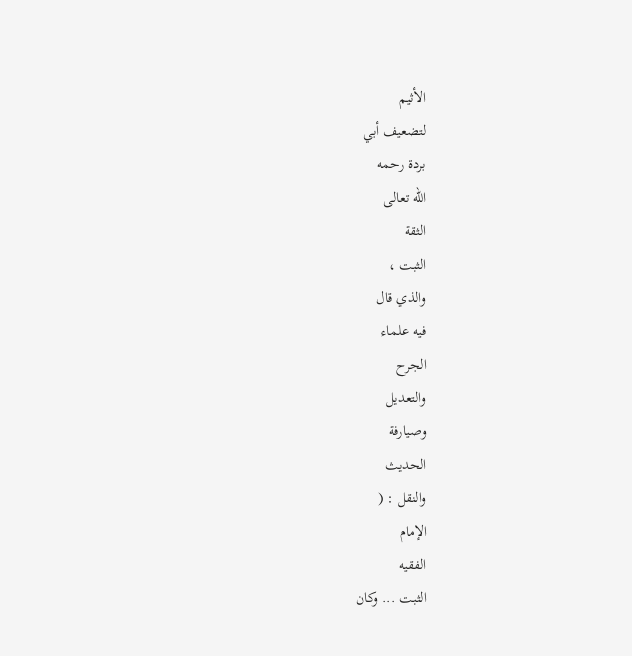الأثيم
لتضعيف أبي
بردة رحمه
الله تعالى
الثقة
الثبت ،
والذي قال
فيه علماء
الجرح
والتعديل
وصيارفة
الحديث
والنقل : (
الإمام
الفقيه
الثبت ... وكان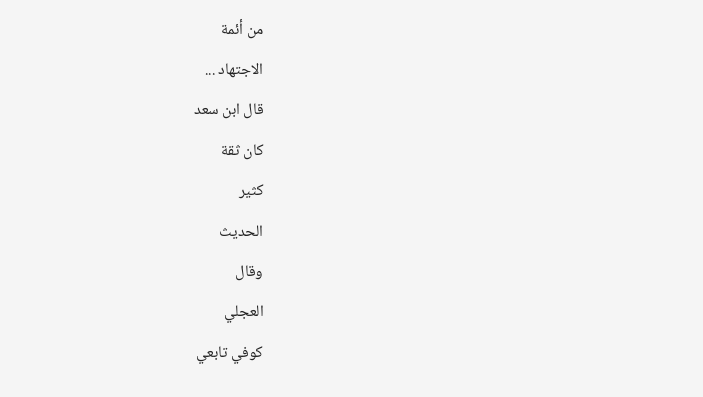من أئمة
الاجتهاد ...
قال ابن سعد
كان ثقة
كثير
الحديث
وقال
العجلي
كوفي تابعي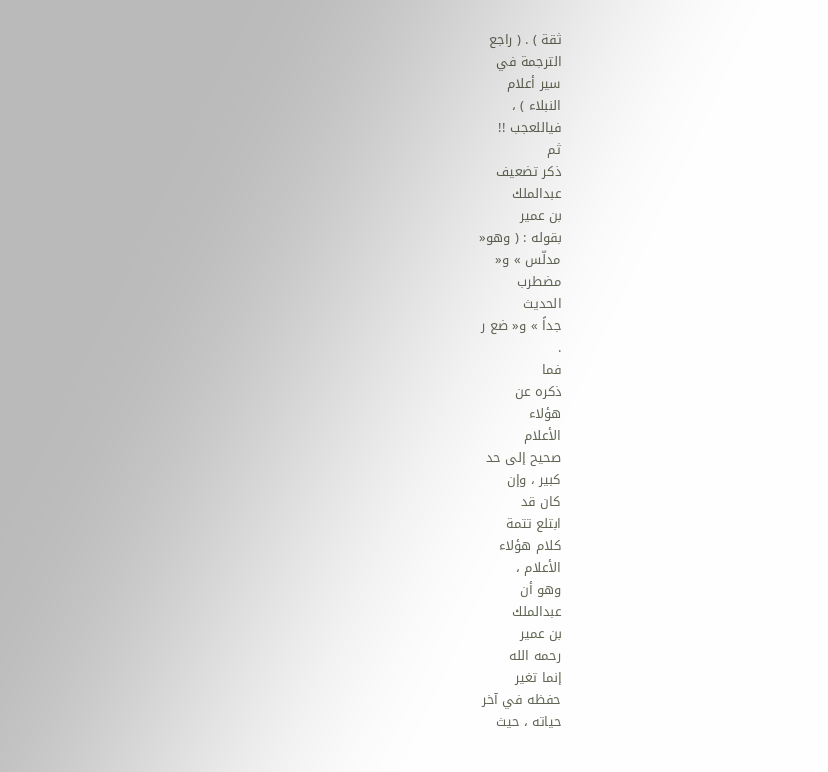ثقة ) . ( راجع
الترجمة في
سير أعلام
النبلاء ) ،
فياللعجب !!
ثم
ذكر تضعيف
عبدالملك
بن عمير
بقوله : ( وهو«
مدلّس » و«
مضطرب
الحديث
جداً » و« ضع ر
.
فما
ذكره عن
هؤلاء
الأعلام
صحيح إلى حد
كبير ، وإن
كان قد
ابتلع تتمة
كلام هؤلاء
الأعلام ،
وهو أن
عبدالملك
بن عمير
رحمه الله
إنما تغير
حفظه في آخر
حياته ، حيث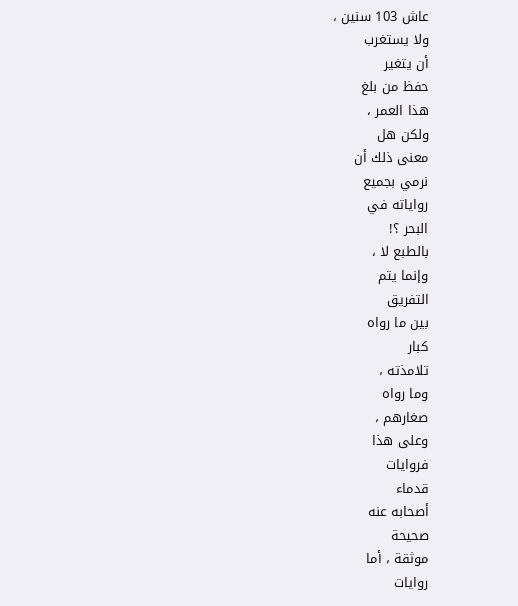عاش 103 سنين ،
ولا يستغرب
أن يتغير
حفظ من بلغ
هذا العمر ،
ولكن هل
معنى ذلك أن
نرمي بجميع
رواياته في
البحر ؟!
بالطبع لا ،
وإنما يتم
التفريق
بين ما رواه
كبار
تلامذته ،
وما رواه
صغارهم ،
وعلى هذا
فروايات
قدماء
أصحابه عنه
صحيحة
موثقة ، أما
روايات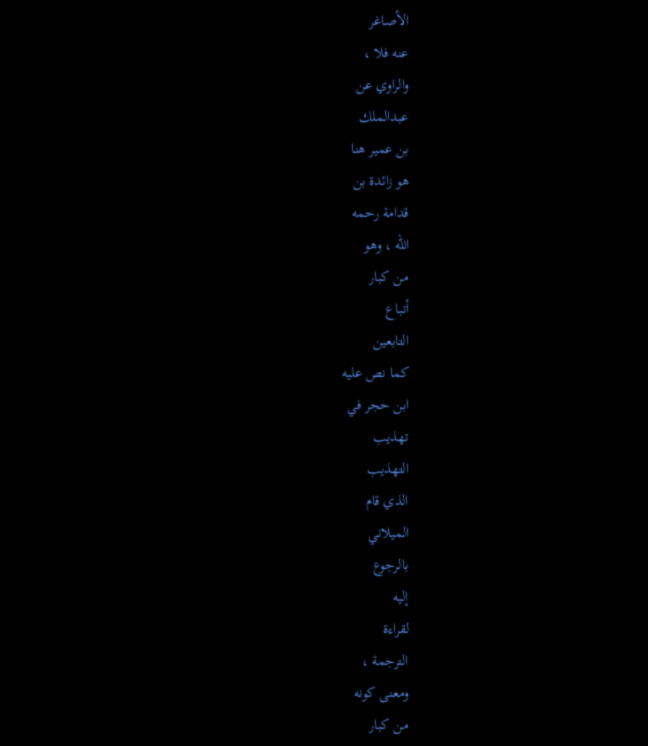الأصاغر
عنه فلا ،
والراوي عن
عبدالملك
بن عمير هنا
هو زائدة بن
قدامة رحمه
الله ، وهو
من كبار
أتباع
التابعين
كما نص عليه
ابن حجر في
تهذيب
التهذيب
الذي قام
الميلاني
بالرجوع
إليه
لقراءة
الترجمة ،
ومعنى كونه
من كبار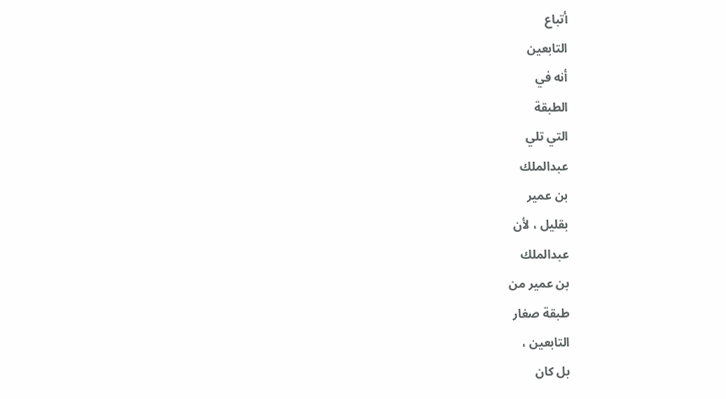أتباع
التابعين
أنه في
الطبقة
التي تلي
عبدالملك
بن عمير
بقليل ، لأن
عبدالملك
بن عمير من
طبقة صغار
التابعين ،
بل كان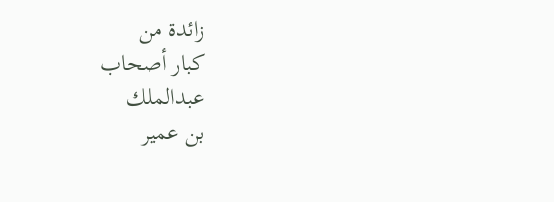زائدة من
كبار أصحاب
عبدالملك
بن عمير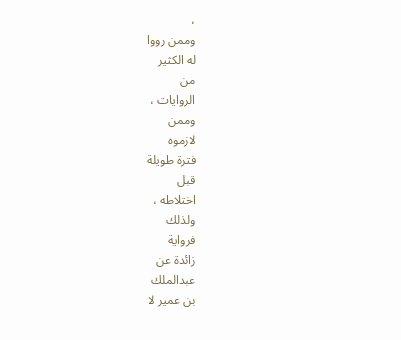،
وممن رووا
له الكثير
من
الروايات ،
وممن
لازموه
فترة طويلة
قبل
اختلاطه ،
ولذلك
فرواية
زائدة عن
عبدالملك
بن عمير لا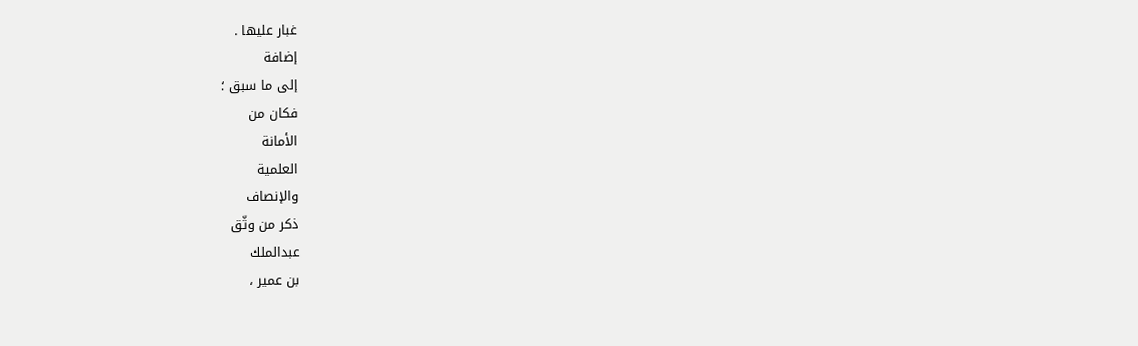غبار عليها .
إضافة
إلى ما سبق ؛
فكان من
الأمانة
العلمية
والإنصاف
ذكر من وثّق
عبدالملك
بن عمير ،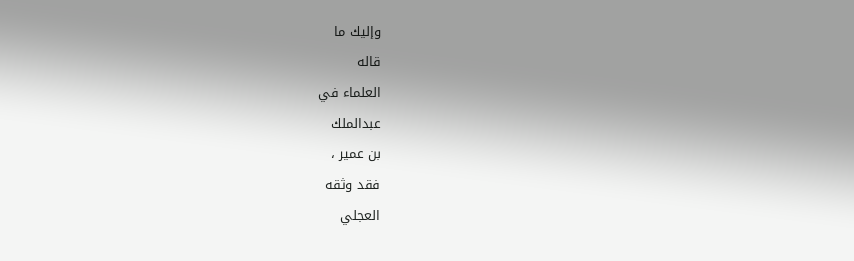وإليك ما
قاله
العلماء في
عبدالملك
بن عمير ،
فقد وثقه
العجلي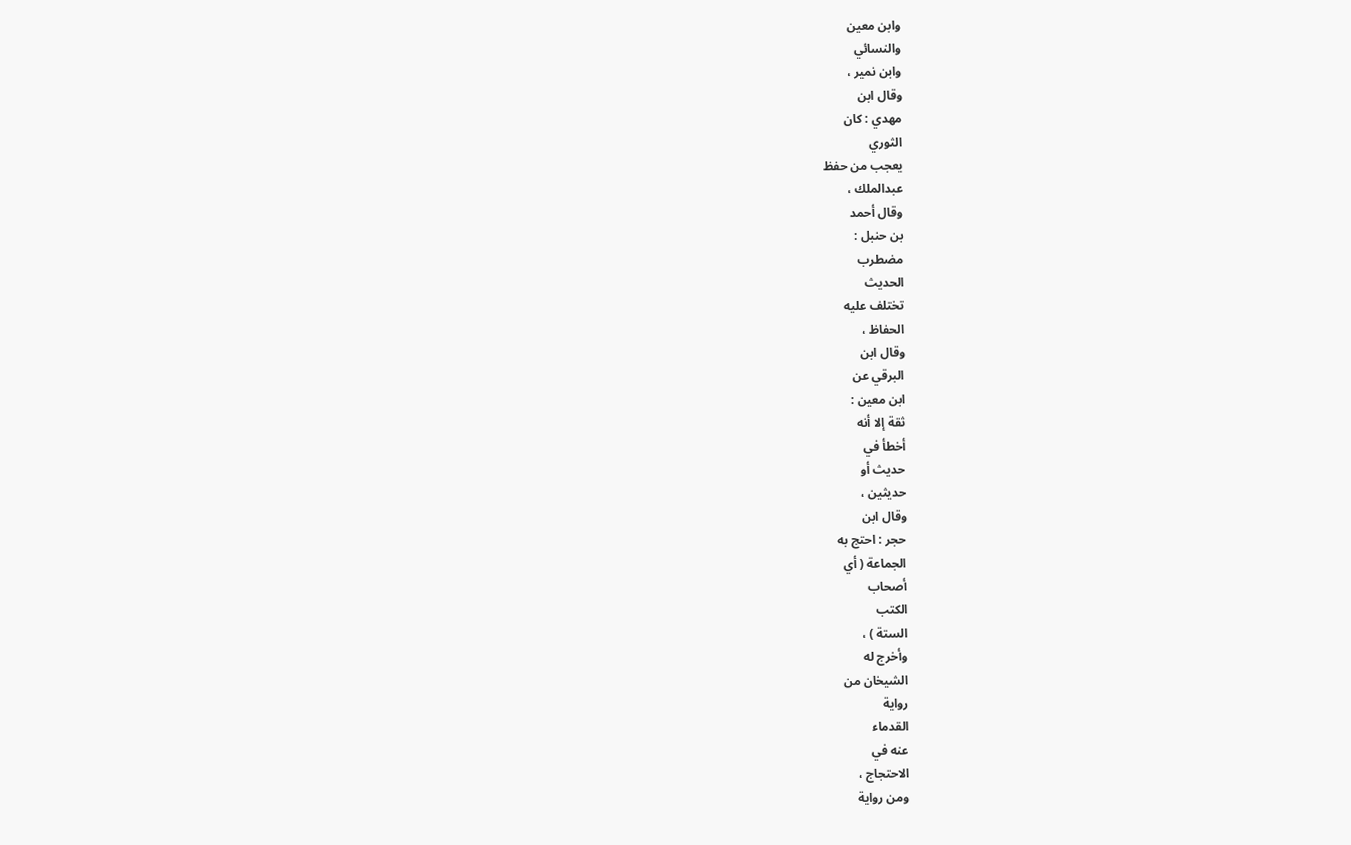وابن معين
والنسائي
وابن نمير ،
وقال ابن
مهدي : كان
الثوري
يعجب من حفظ
عبدالملك ،
وقال أحمد
بن حنبل :
مضطرب
الحديث
تختلف عليه
الحفاظ ،
وقال ابن
البرقي عن
ابن معين :
ثقة إلا أنه
أخطأ في
حديث أو
حديثين ،
وقال ابن
حجر : احتج به
الجماعة ( أي
أصحاب
الكتب
الستة ) ،
وأخرج له
الشيخان من
رواية
القدماء
عنه في
الاحتجاج ،
ومن رواية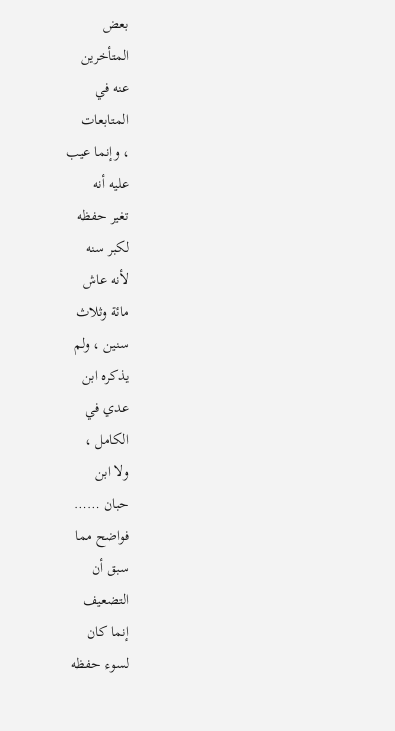بعض
المتأخرين
عنه في
المتابعات
، وإنما عيب
عليه أنه
تغير حفظه
لكبر سنه
لأنه عاش
مائة وثلاث
سنين ، ولم
يذكره ابن
عدي في
الكامل ،
ولا ابن
حبان ……
فواضح مما
سبق أن
التضعيف
إنما كان
لسوء حفظه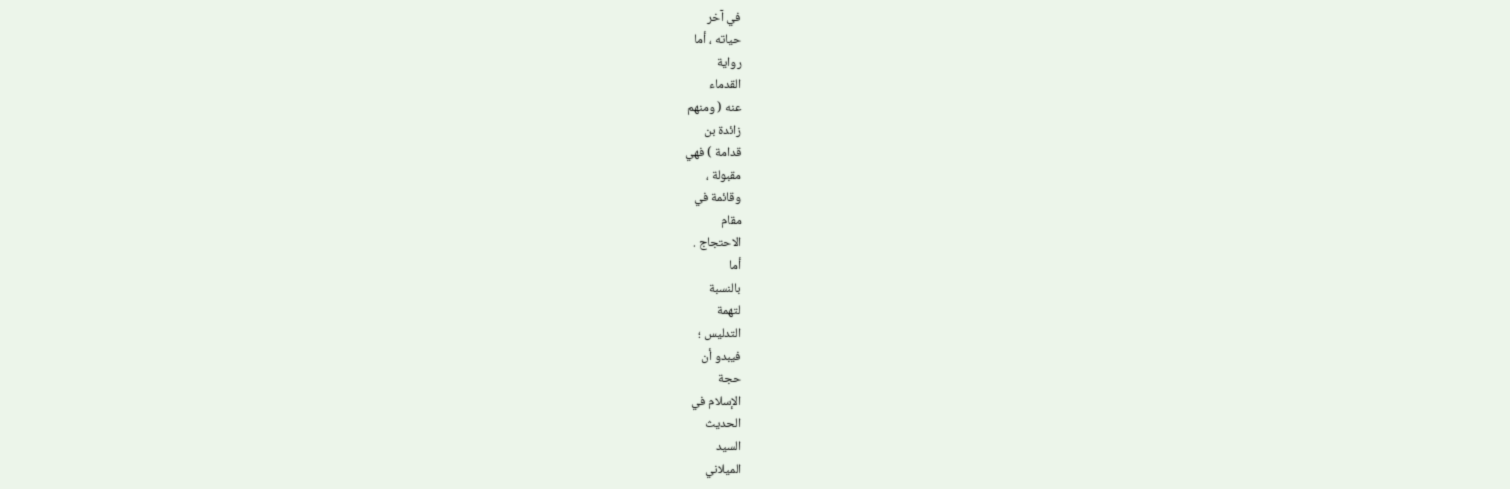في آخر
حياته ، أما
رواية
القدماء
عنه ( ومنهم
زائدة بن
قدامة ) فهي
مقبولة ،
وقائمة في
مقام
الاحتجاج .
أما
بالنسبة
لتهمة
التدليس ؛
فيبدو أن
حجة
الإسلام في
الحديث
السيد
الميلاني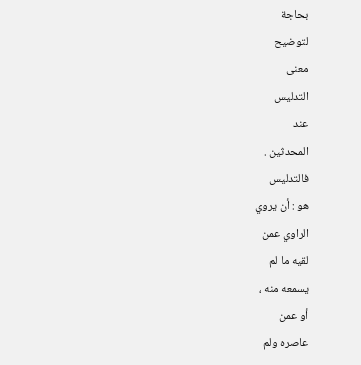بحاجة
لتوضيح
معنى
التدليس
عند
المحدثين .
فالتدليس
هو : أن يروي
الراوي عمن
لقيه ما لم
يسمعه منه ،
أو عمن
عاصره ولم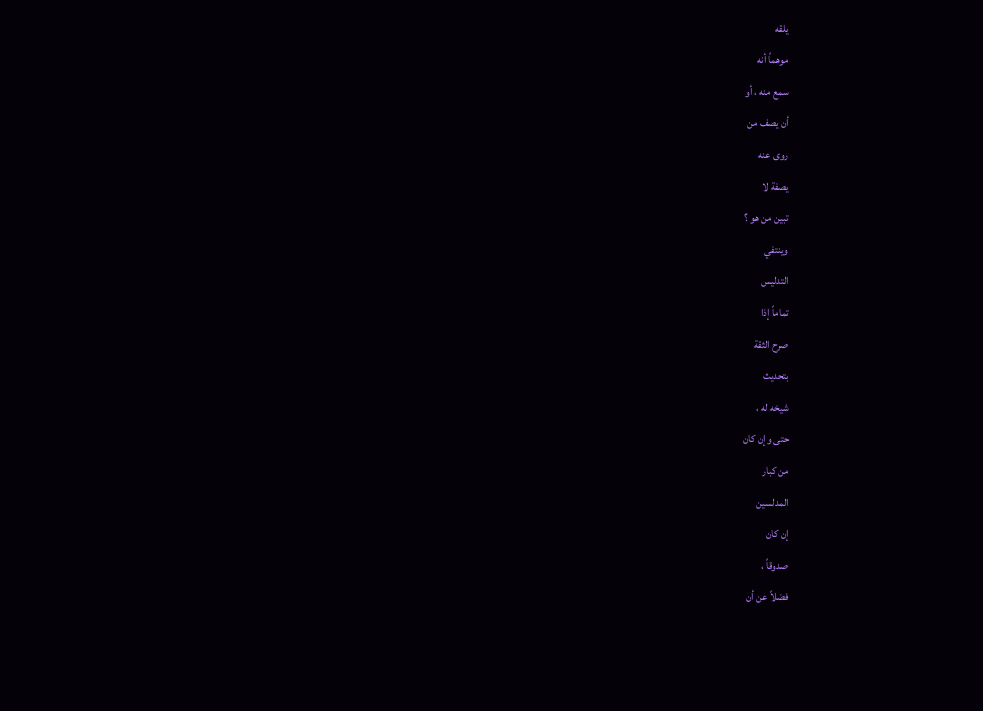يلقه
موهماً أنه
سمع منه ، أو
أن يصف من
روى عنه
يصفة لا
تبين من هو ؟
وينتفي
التدليس
تماماً إذا
صرح الثقة
بتحديث
شيخه له ،
حتى وإن كان
من كبار
المدلسين
إن كان
صدوقاً ،
فضلاً عن أن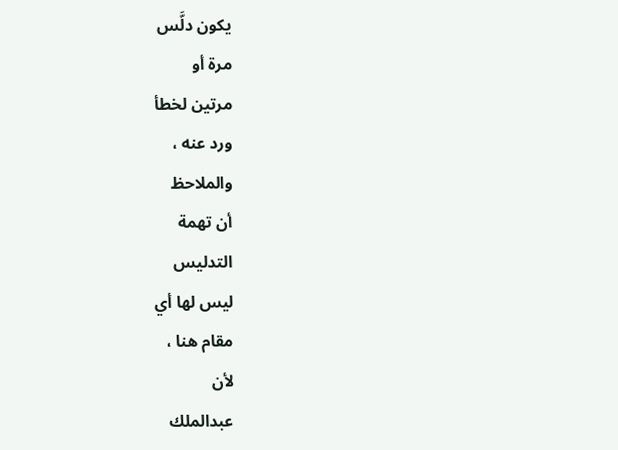يكون دلَّس
مرة أو
مرتين لخطأ
ورد عنه ،
والملاحظ
أن تهمة
التدليس
ليس لها أي
مقام هنا ،
لأن
عبدالملك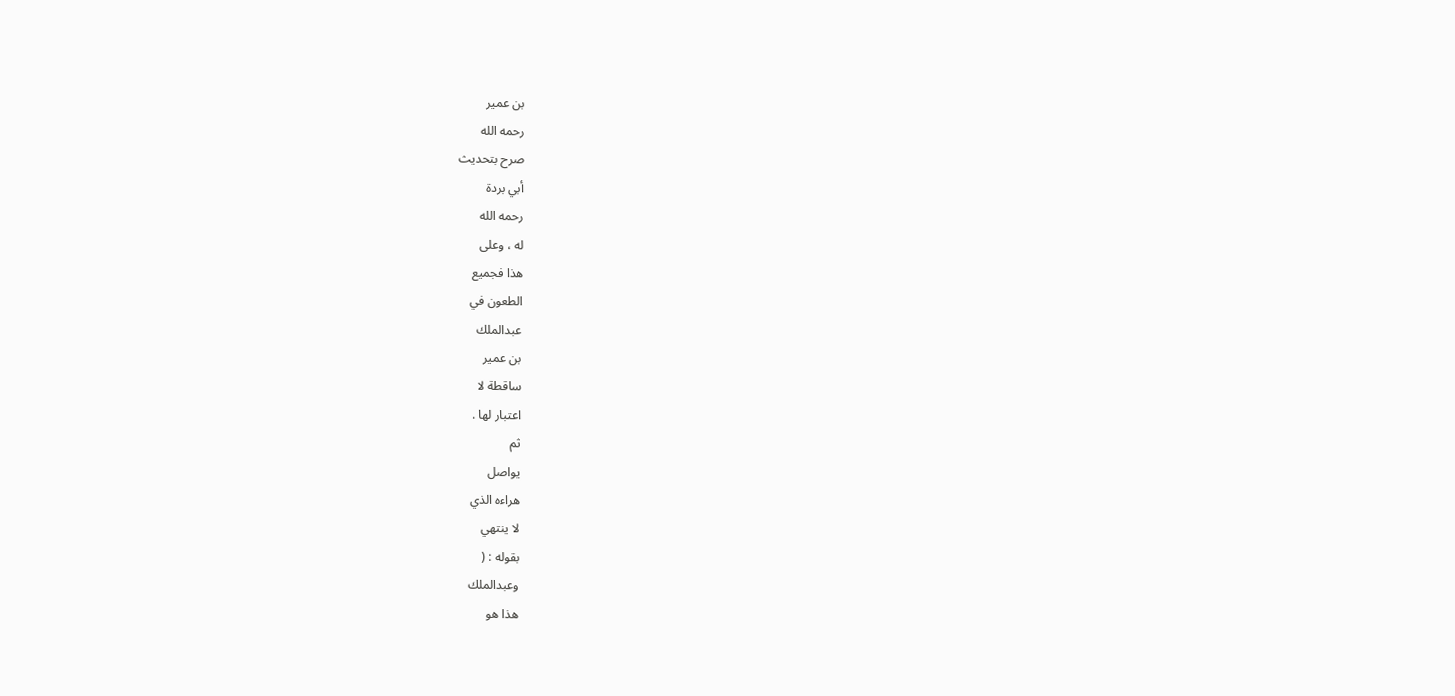بن عمير
رحمه الله
صرح بتحديث
أبي بردة
رحمه الله
له ، وعلى
هذا فجميع
الطعون في
عبدالملك
بن عمير
ساقطة لا
اعتبار لها .
ثم
يواصل
هراءه الذي
لا ينتهي
بقوله : (
وعبدالملك
هذا هو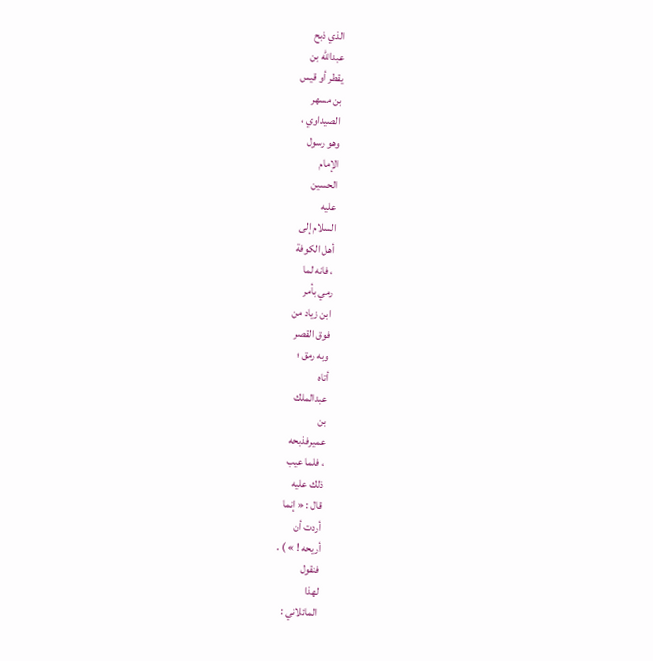الذي ذبح
عبدالله بن
يقطر أو قيس
بن مسهر
الصيداوي ،
وهو رسول
الإمام
الحسين
عليه
السلام إلى
أهل الكوفة
، فانه لما
رمي بأمر
ابن زياد من
فوق القصر
وبه رمق ؛
أتاه
عبدالملك
بن
عميرفذبحه
، فلما عيب
ذلك عليه
قال : « إنما
أردت أن
أريحه ! » ) .
فنقول
لهذا
المائلاني :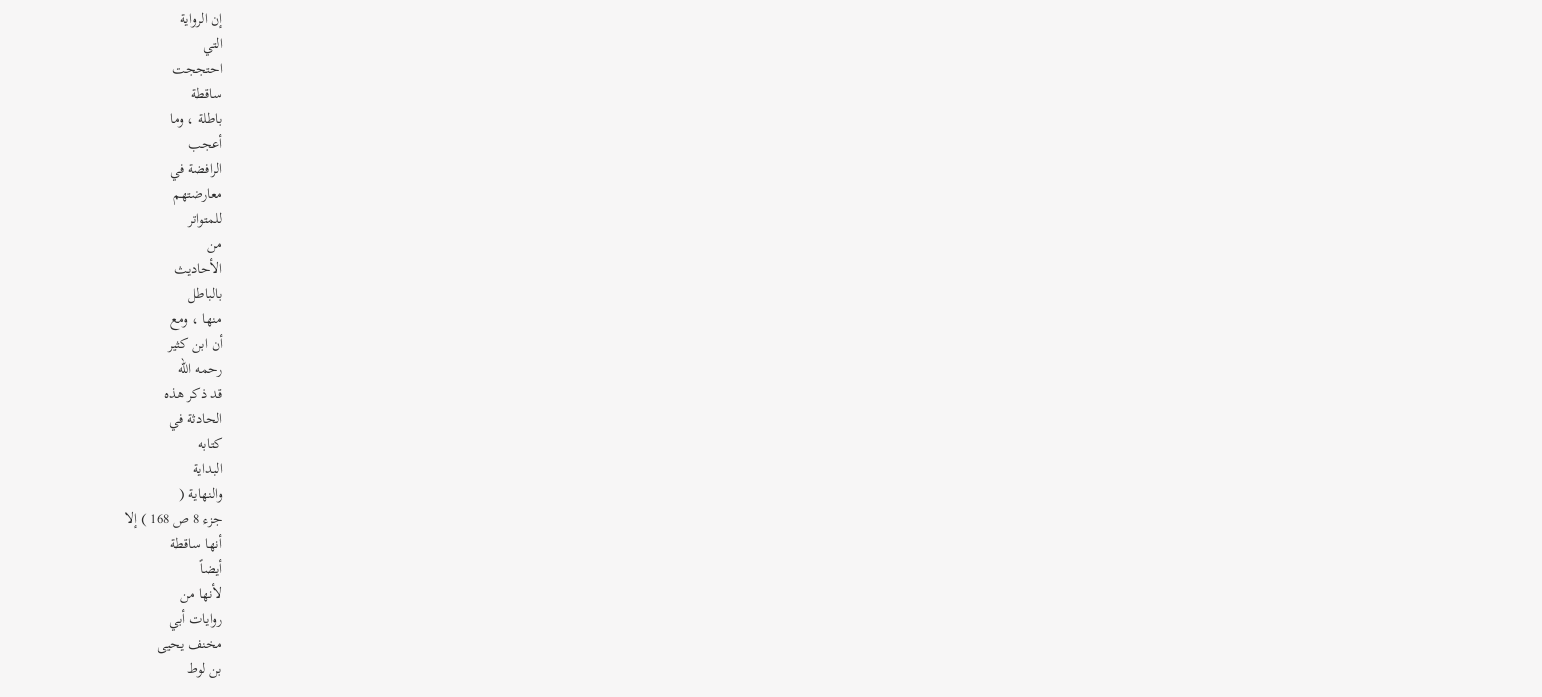إن الرواية
التي
احتججت
ساقطة
باطلة ، وما
أعجب
الرافضة في
معارضتهم
للمتواتر
من
الأحاديث
بالباطل
منها ، ومع
أن ابن كثير
رحمه الله
قد ذكر هذه
الحادثة في
كتابه
البداية
والنهاية (
جزء 8 ص 168 ) إلا
أنها ساقطة
أيضاً
لأنها من
روايات أبي
مخنف يحيى
بن لوط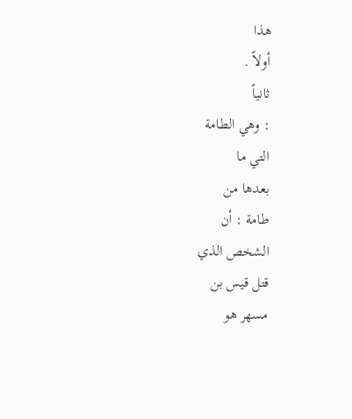هذا
أولاً .
ثانياً
: وهي الطامة
التي ما
بعدها من
طامة : أن
الشخص الذي
قتل قيس بن
مسهر هو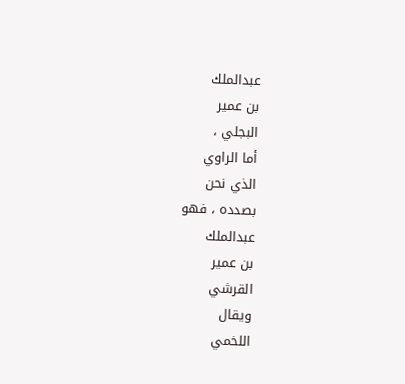عبدالملك
بن عمير
البجلي ،
أما الراوي
الذي نحن
بصدده ، فهو
عبدالملك
بن عمير
القرشي
ويقال
اللخمي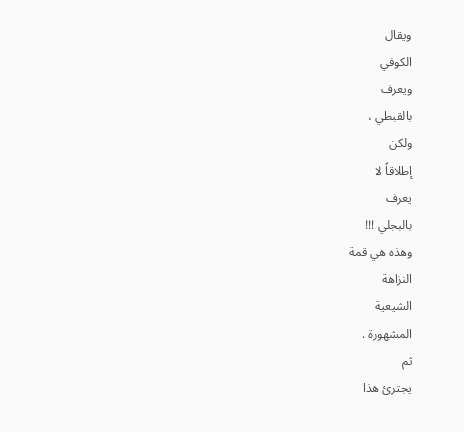ويقال
الكوفي
ويعرف
بالقبطي ،
ولكن
إطلاقاً لا
يعرف
بالبجلي !!!
وهذه هي قمة
النزاهة
الشيعية
المشهورة .
ثم
يجترئ هذا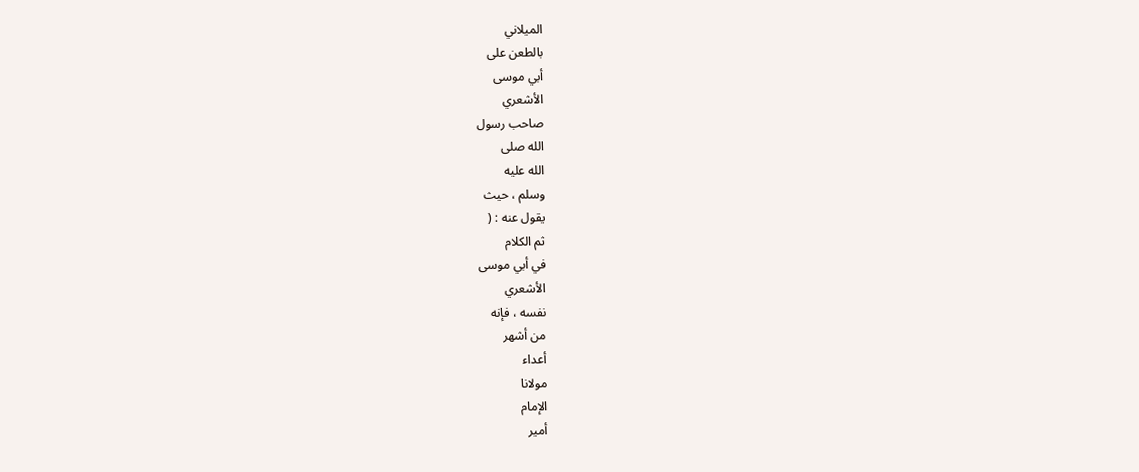الميلاني
بالطعن على
أبي موسى
الأشعري
صاحب رسول
الله صلى
الله عليه
وسلم ، حيث
يقول عنه : (
ثم الكلام
في أبي موسى
الأشعري
نفسه ، فإنه
من أشهر
أعداء
مولانا
الإمام
أمير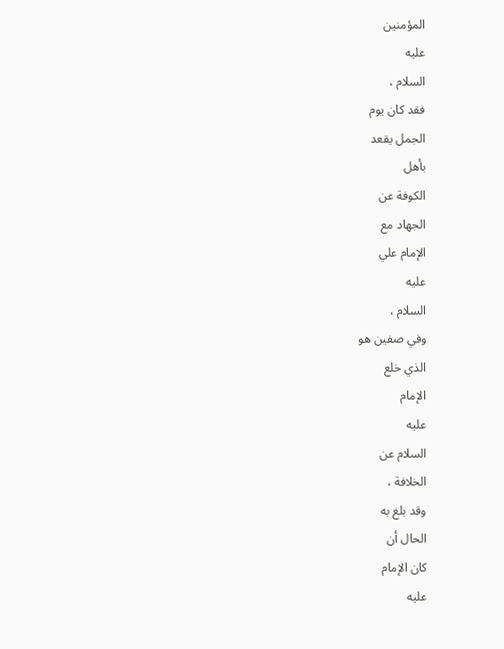المؤمنين
عليه
السلام ،
فقد كان يوم
الجمل يقعد
بأهل
الكوفة عن
الجهاد مع
الإمام علي
عليه
السلام ،
وفي صفين هو
الذي خلع
الإمام
عليه
السلام عن
الخلافة ،
وقد بلغ به
الحال أن
كان الإمام
عليه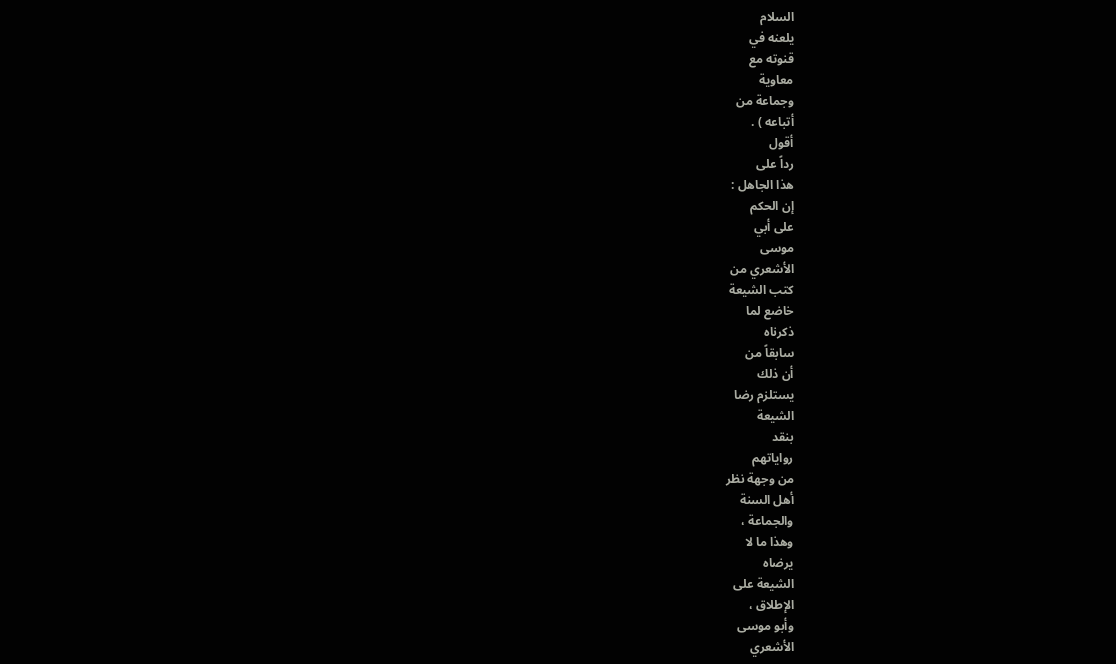السلام
يلعنه في
قنوته مع
معاوية
وجماعة من
أتباعه ) .
أقول
رداً على
هذا الجاهل :
إن الحكم
على أبي
موسى
الأشعري من
كتب الشيعة
خاضع لما
ذكرناه
سابقاً من
أن ذلك
يستلزم رضا
الشيعة
بنقد
رواياتهم
من وجهة نظر
أهل السنة
والجماعة ،
وهذا ما لا
يرضاه
الشيعة على
الإطلاق ،
وأبو موسى
الأشعري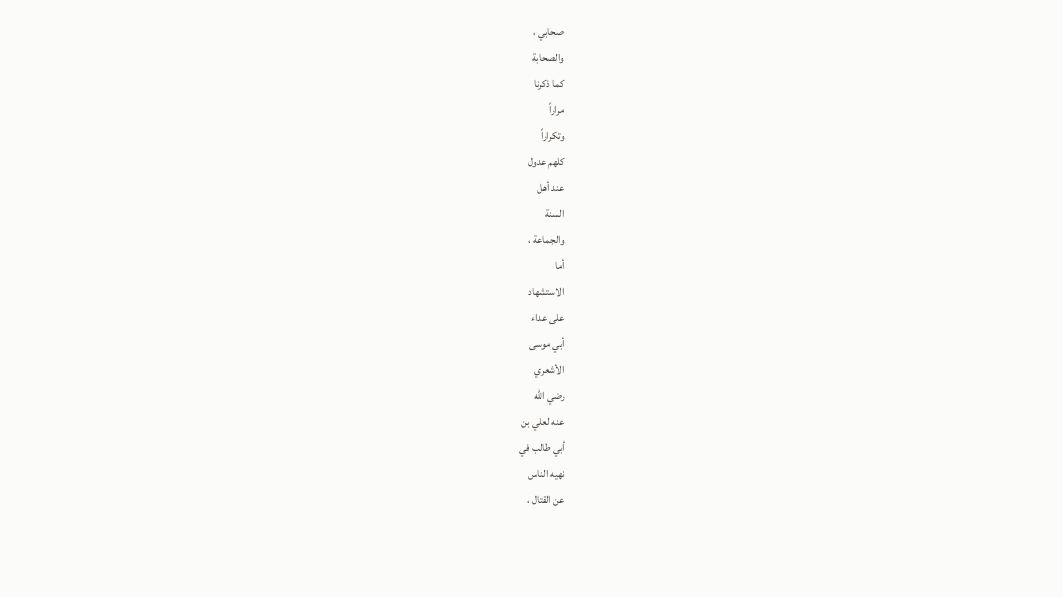صحابي ،
والصحابة
كما ذكرنا
مراراً
وتكراراً
كلهم عدول
عند أهل
السنة
والجماعة ،
أما
الاستشهاد
على عداء
أبي موسى
الأشعري
رضي الله
عنه لعلي بن
أبي طالب في
نهيه الناس
عن القتال ،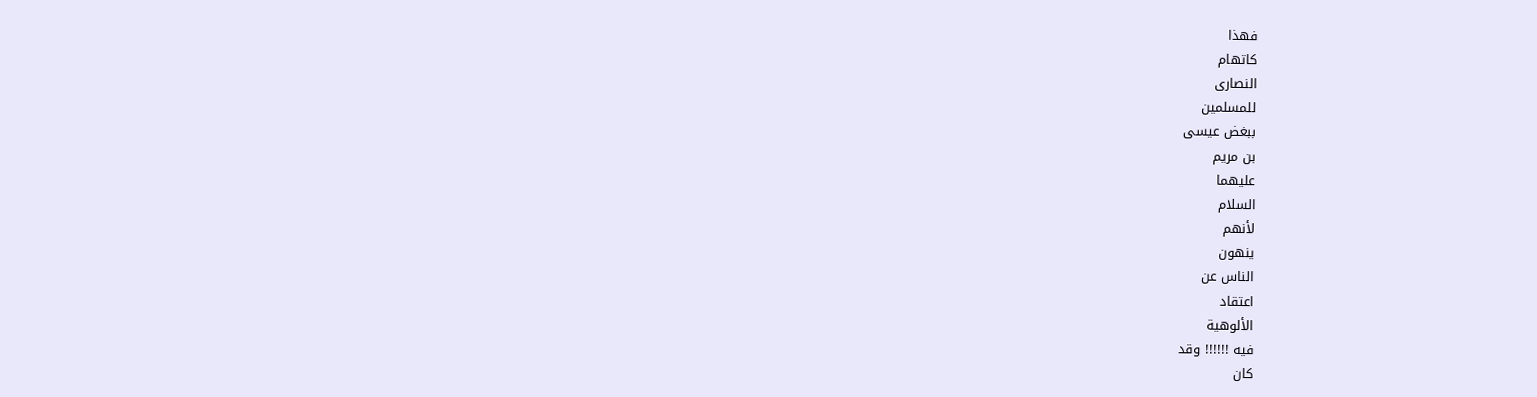فهذا
كاتهام
النصارى
للمسلمين
ببغض عيسى
بن مريم
عليهما
السلام
لأنهم
ينهون
الناس عن
اعتقاد
الألوهية
فيه !!!!!! وقد
كان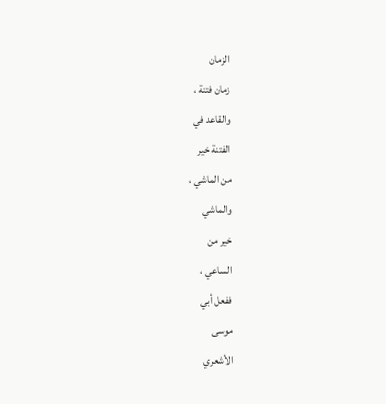الزمان
زمان فتنة ،
والقاعد في
الفتنة خير
من الماشي ،
والماشي
خير من
الساعي ،
ففعل أبي
موسى
الأشعري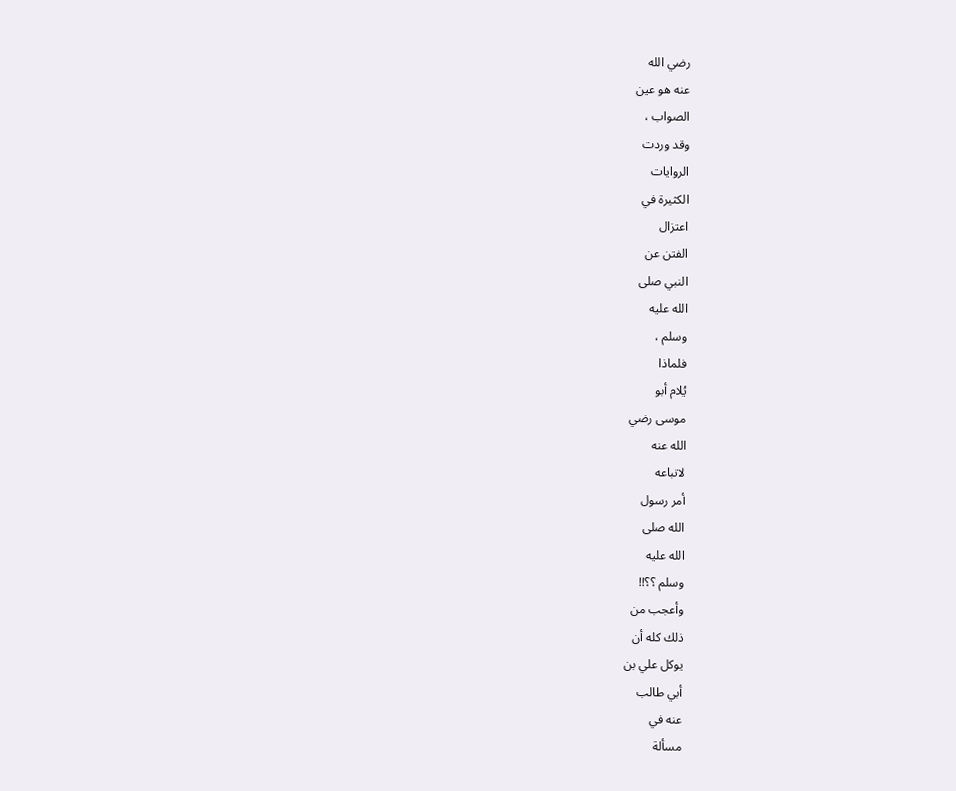رضي الله
عنه هو عين
الصواب ،
وقد وردت
الروايات
الكثيرة في
اعتزال
الفتن عن
النبي صلى
الله عليه
وسلم ،
فلماذا
يُلام أبو
موسى رضي
الله عنه
لاتباعه
أمر رسول
الله صلى
الله عليه
وسلم ؟؟!!
وأعجب من
ذلك كله أن
يوكل علي بن
أبي طالب
عنه في
مسألة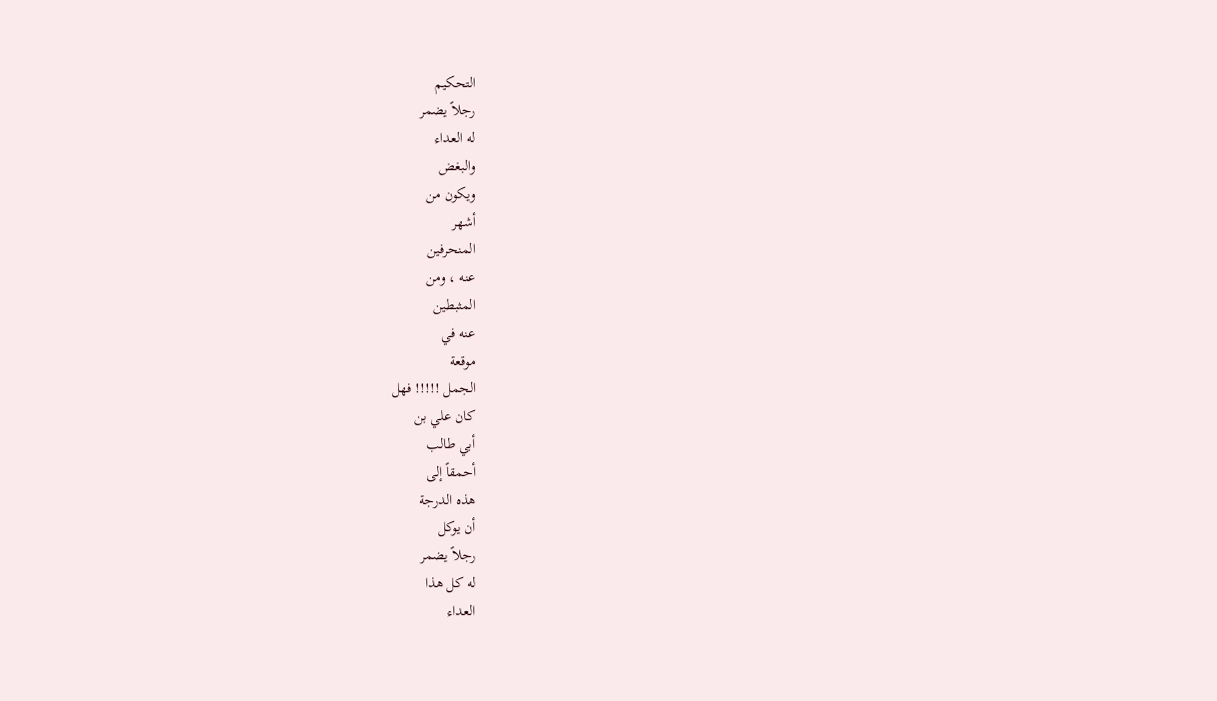التحكيم
رجلاً يضمر
له العداء
والبغض
ويكون من
أشهر
المنحرفين
عنه ، ومن
المثبطين
عنه في
موقعة
الجمل !!!!! فهل
كان علي بن
أبي طالب
أحمقاً إلى
هذه الدرجة
أن يوكل
رجلاً يضمر
له كل هذا
العداء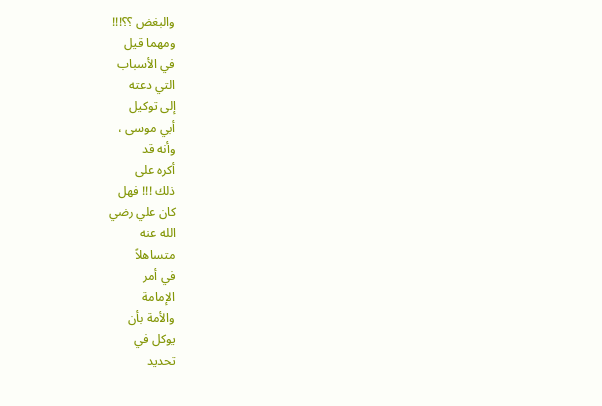والبغض ؟؟!!!
ومهما قيل
في الأسباب
التي دعته
إلى توكيل
أبي موسى ،
وأنه قد
أكره على
ذلك !!! فهل
كان علي رضي
الله عنه
متساهلاً
في أمر
الإمامة
والأمة بأن
يوكل في
تحديد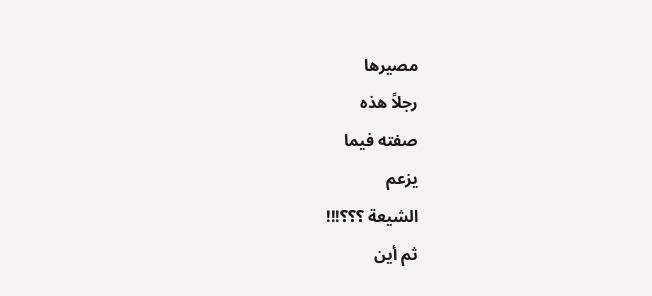مصيرها
رجلاً هذه
صفته فيما
يزعم
الشيعة ؟؟؟!!!
ثم أين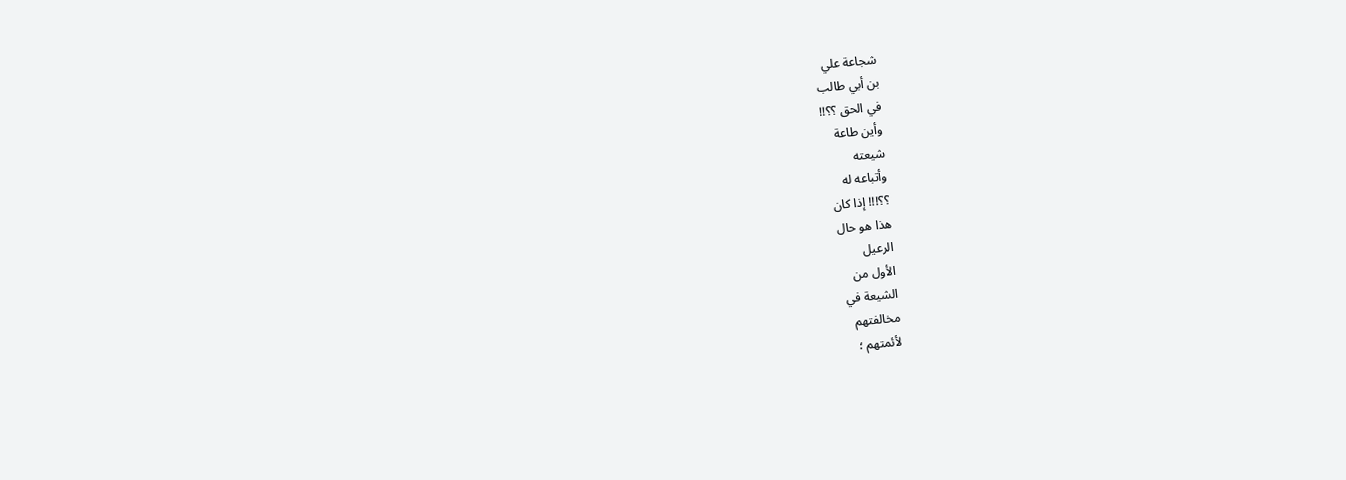شجاعة علي
بن أبي طالب
في الحق ؟؟!!
وأين طاعة
شيعته
وأتباعه له
؟؟!!! إذا كان
هذا هو حال
الرعيل
الأول من
الشيعة في
مخالفتهم
لأئمتهم ؛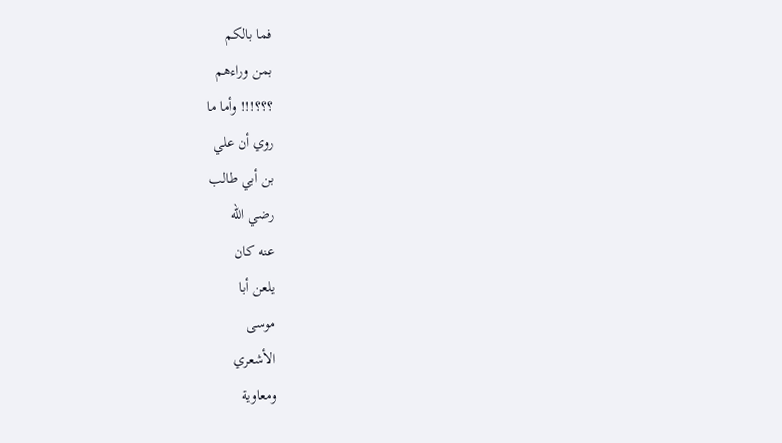فما بالكم
بمن وراءهم
؟؟؟!!! وأما ما
روي أن علي
بن أبي طالب
رضي الله
عنه كان
يلعن أبا
موسى
الأشعري
ومعاوية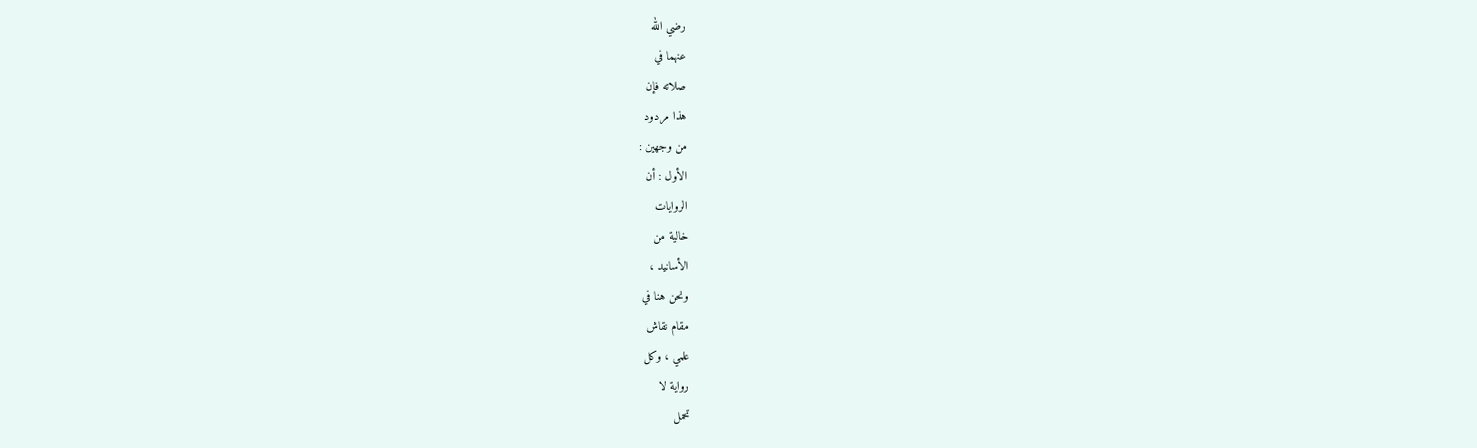رضي الله
عنهما في
صلاته فإن
هذا مردود
من وجهين :
الأول : أن
الروايات
خالية من
الأسانيد ،
ونحن هنا في
مقام نقاش
علمي ، وكل
رواية لا
تحمل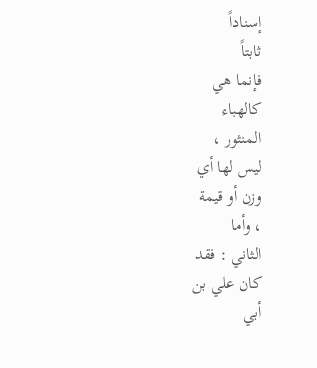إسناداً
ثابتاً
فإنما هي
كالهباء
المنثور ،
ليس لها أي
وزن أو قيمة
، وأما
الثاني : فقد
كان علي بن
أبي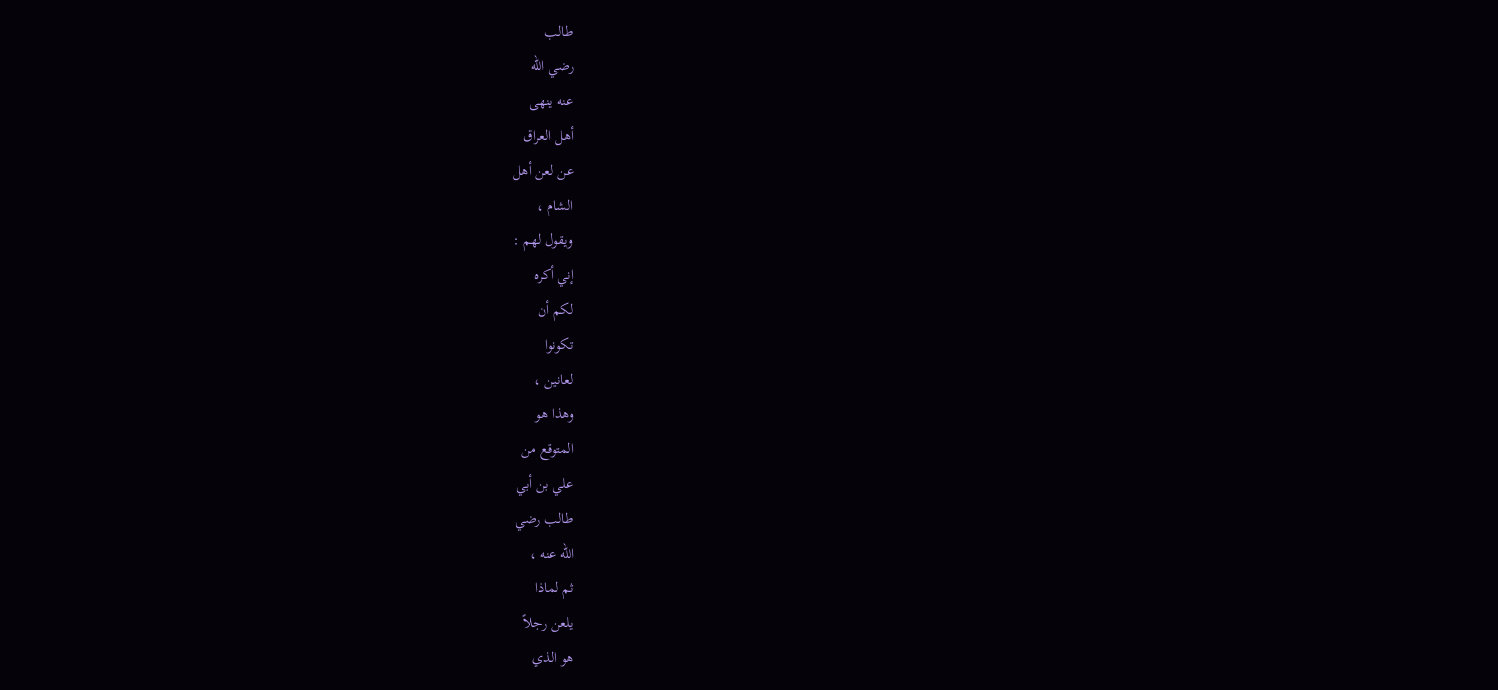طالب
رضي الله
عنه ينهى
أهل العراق
عن لعن أهل
الشام ،
ويقول لهم :
إني أكره
لكم أن
تكونوا
لعانين ،
وهذا هو
المتوقع من
علي بن أبي
طالب رضي
الله عنه ،
ثم لماذا
يلعن رجلاً
هو الذي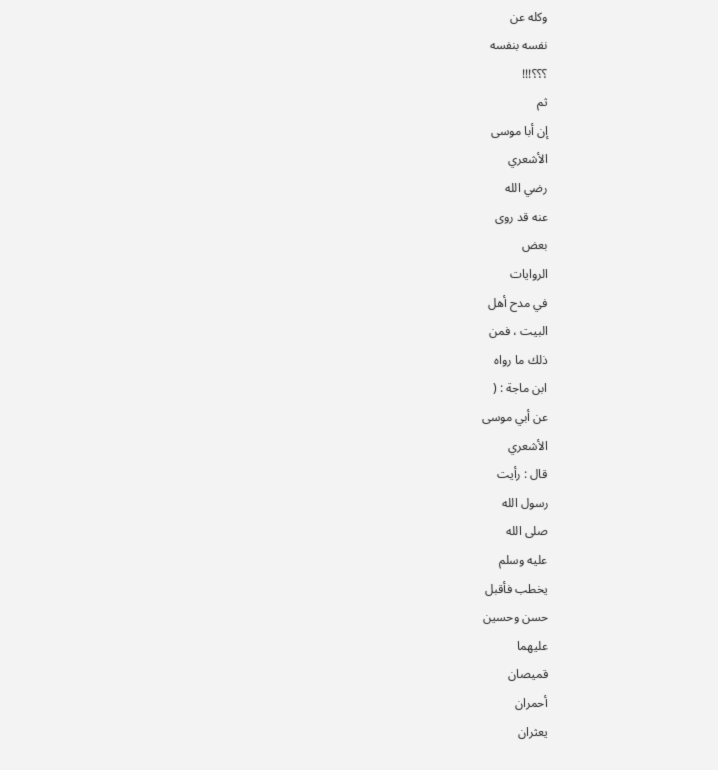وكله عن
نفسه بنفسه
؟؟؟!!!
ثم
إن أبا موسى
الأشعري
رضي الله
عنه قد روى
بعض
الروايات
في مدح أهل
البيت ، فمن
ذلك ما رواه
ابن ماجة : (
عن أبي موسى
الأشعري
قال : رأيت
رسول الله
صلى الله
عليه وسلم
يخطب فأقبل
حسن وحسين
عليهما
قميصان
أحمران
يعثران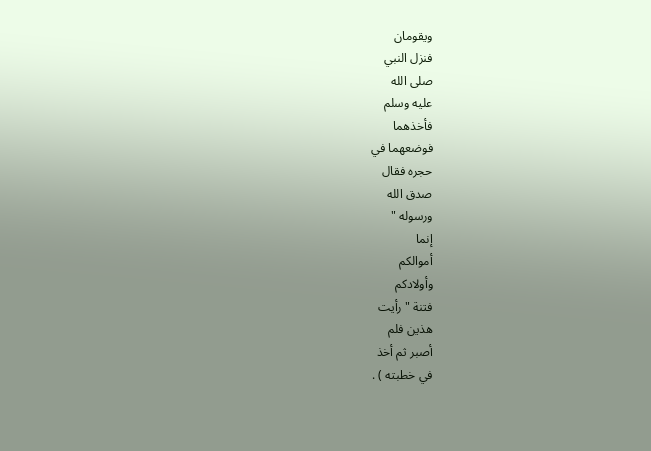ويقومان
فنزل النبي
صلى الله
عليه وسلم
فأخذهما
فوضعهما في
حجره فقال
صدق الله
ورسوله "
إنما
أموالكم
وأولادكم
فتنة " رأيت
هذين فلم
أصبر ثم أخذ
في خطبته ) .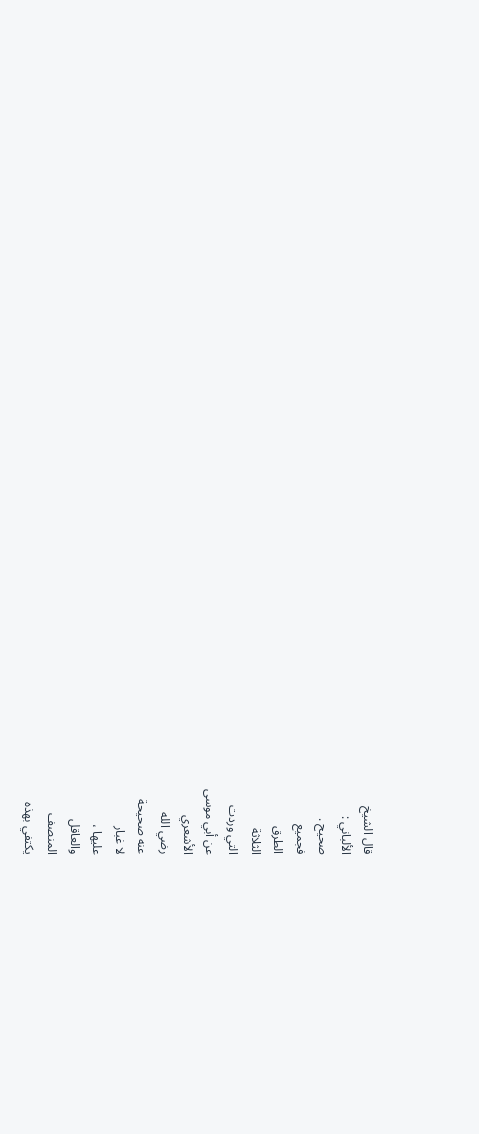قال الشيخ
الألباني :
صحيح .
فجميع
الطرق
الثلاثة
التي وردت
عن أبي موسى
الأشعري
رضي الله
عنه صحيحة
لا غبار
عليها ،
والعاقل
المنصف
يكتفي بهذه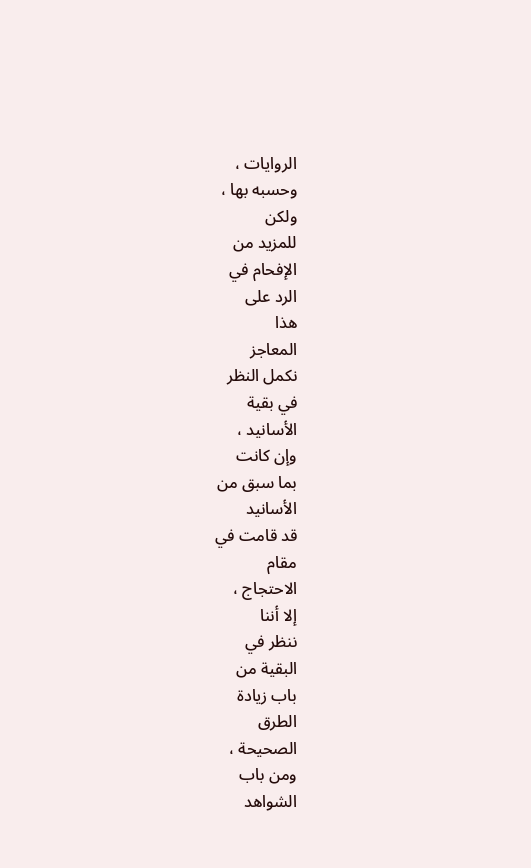الروايات ،
وحسبه بها ،
ولكن
للمزيد من
الإفحام في
الرد على
هذا
المعاجز
نكمل النظر
في بقية
الأسانيد ،
وإن كانت
بما سبق من
الأسانيد
قد قامت في
مقام
الاحتجاج ،
إلا أننا
ننظر في
البقية من
باب زيادة
الطرق
الصحيحة ،
ومن باب
الشواهد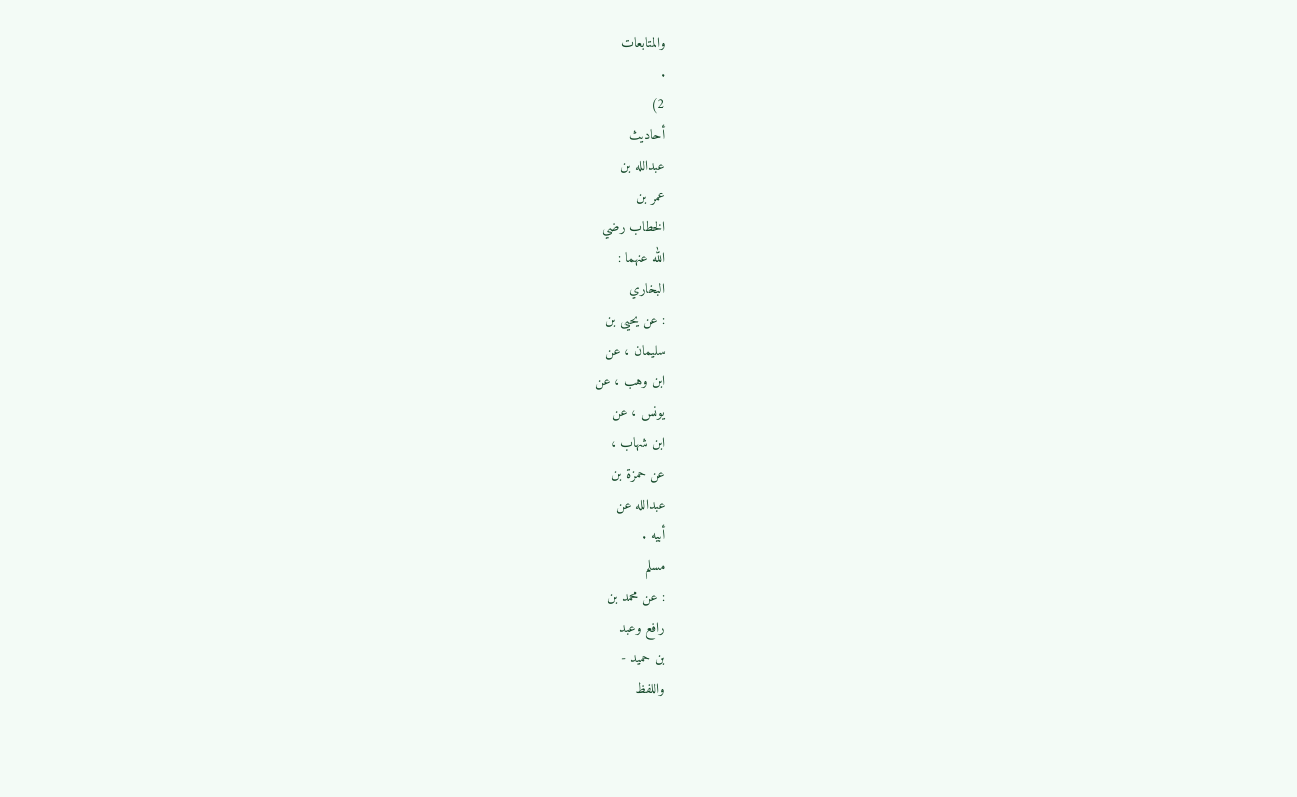والمتابعات
.
2)
أحاديث
عبدالله بن
عمر بن
الخطاب رضي
الله عنهما :
البخاري
: عن يحيى بن
سليمان ، عن
ابن وهب ، عن
يونس ، عن
ابن شهاب ،
عن حمزة بن
عبدالله عن
أبيه .
مسلم
: عن محمد بن
رافع وعبد
بن حميد -
واللفظ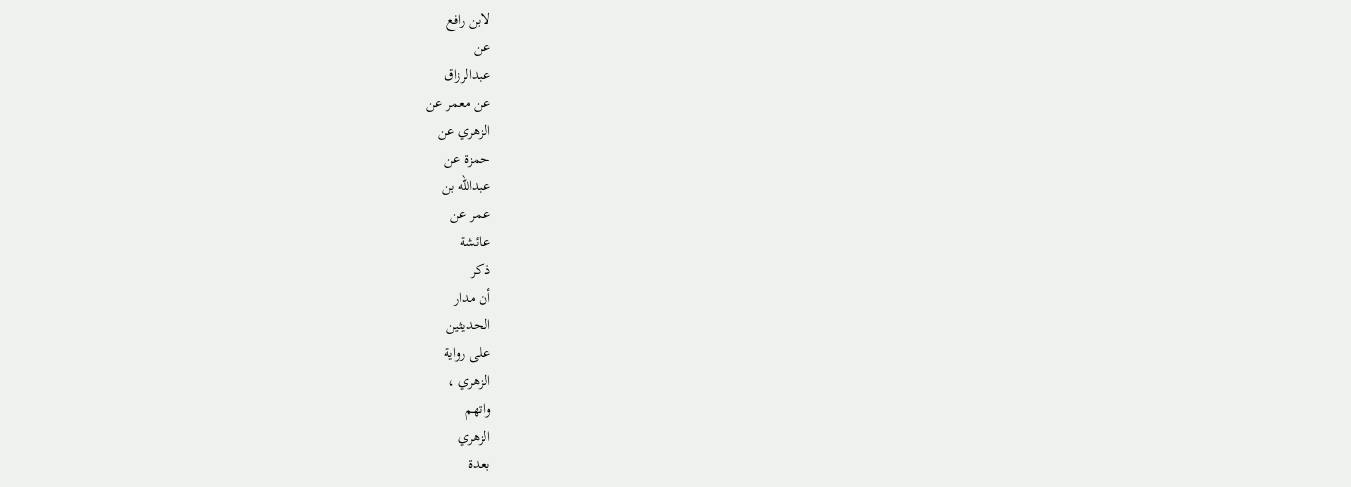لابن رافع
عن
عبدالرزاق
عن معمر عن
الزهري عن
حمزة عن
عبدالله بن
عمر عن
عائشة
ذكر
أن مدار
الحديثين
على رواية
الزهري ،
واتهم
الزهري
بعدة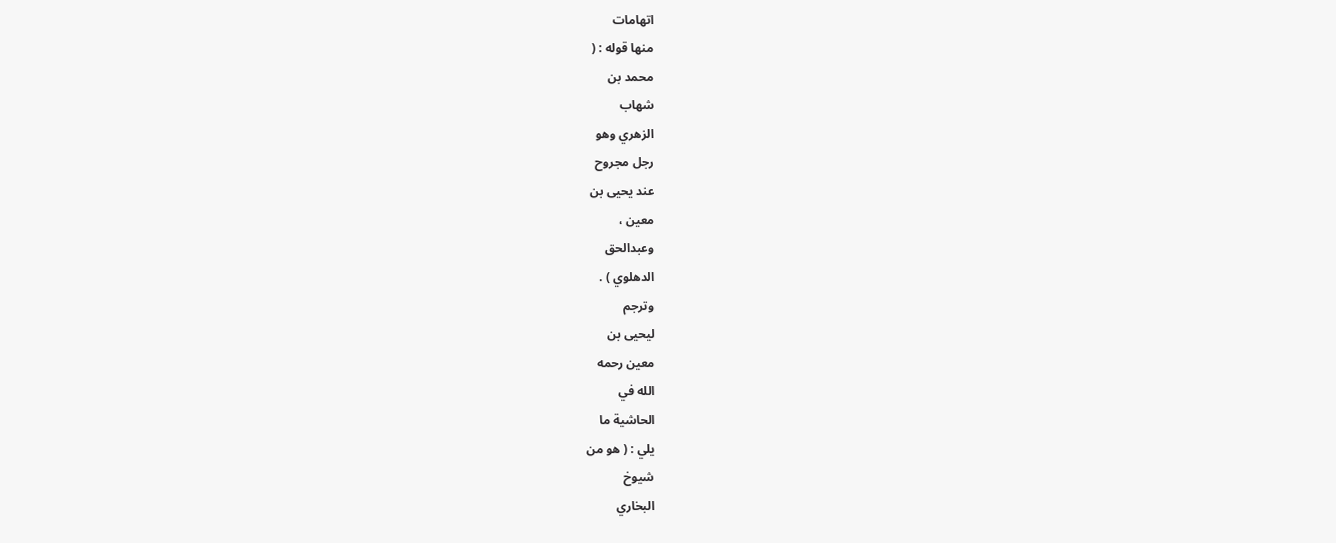اتهامات
منها قوله : (
محمد بن
شهاب
الزهري وهو
رجل مجروح
عند يحيى بن
معين ،
وعبدالحق
الدهلوي ) .
وترجم
ليحيى بن
معين رحمه
الله في
الحاشية ما
يلي : ( هو من
شيوخ
البخاري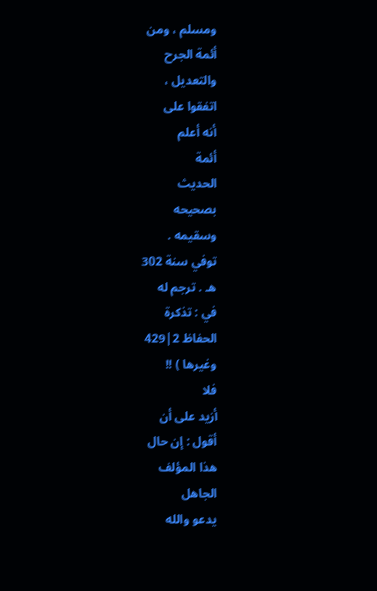ومسلم ، ومن
أئمة الجرح
والتعديل ،
اتفقوا على
أنه أعلم
أئمة
الحديث
بصحيحه
وسقيمه .
توفي سنة 302
هـ . ترجم له
في : تذكرة
الحفاظ 2|429
وغيرها ) !!
فلا
أزيد على أن
أقول : إن حال
هذا المؤلف
الجاهل
يدعو والله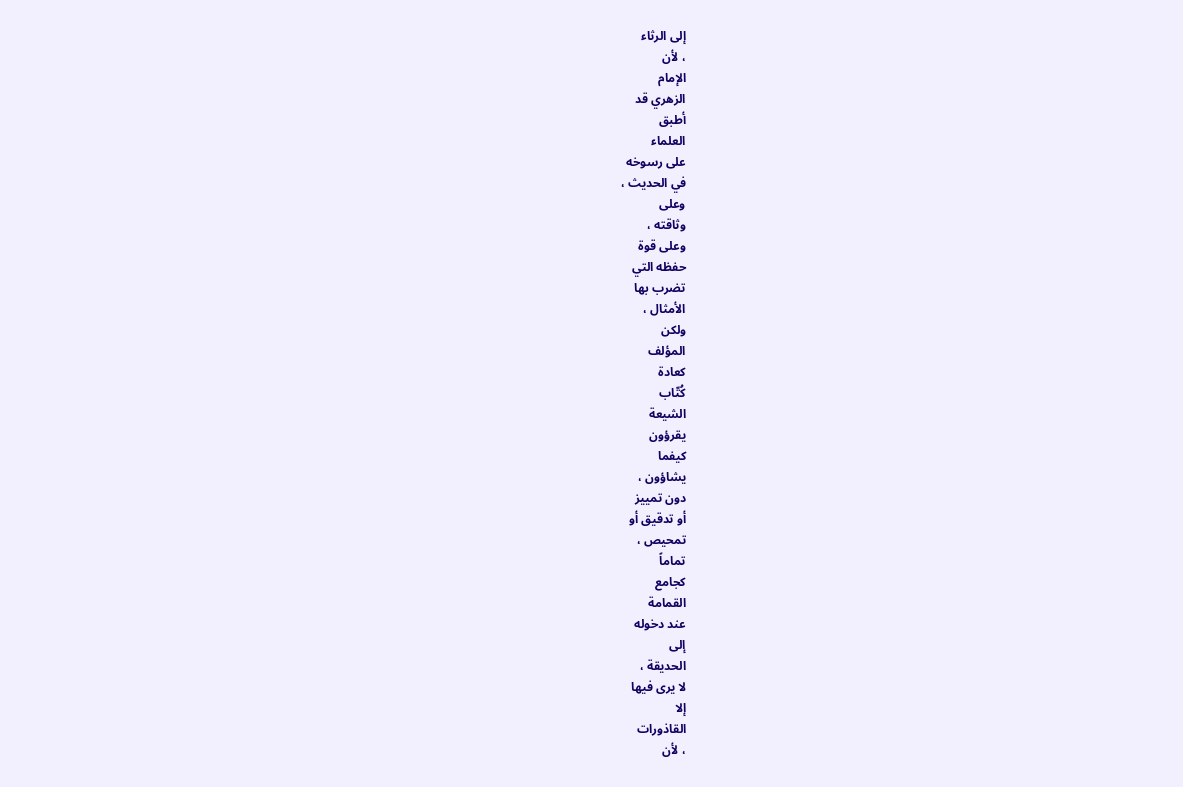إلى الرثاء
، لأن
الإمام
الزهري قد
أطبق
العلماء
على رسوخه
في الحديث ،
وعلى
وثاقته ،
وعلى قوة
حفظه التي
تضرب بها
الأمثال ،
ولكن
المؤلف
كعادة
كُتّاب
الشيعة
يقرؤون
كيفما
يشاؤون ،
دون تمييز
أو تدقيق أو
تمحيص ،
تماماً
كجامع
القمامة
عند دخوله
إلى
الحديقة ،
لا يرى فيها
إلا
القاذورات
، لأن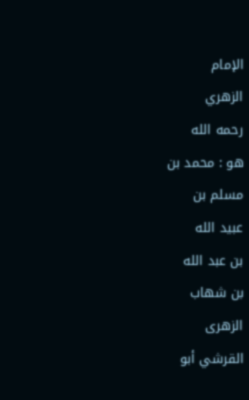الإمام
الزهري
رحمه الله
هو : محمد بن
مسلم بن
عبيد الله
بن عبد الله
بن شهاب
الزهرى
القرشي أبو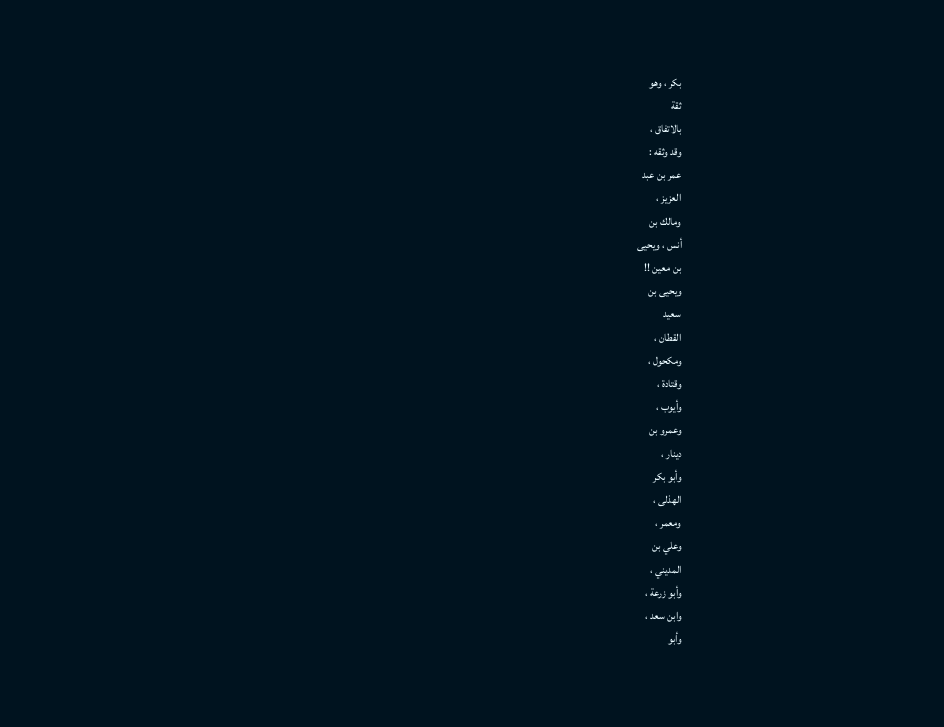بكر ، وهو
ثقة
بالاتفاق ،
وقد وثقه :
عمر بن عبد
العزيز ،
ومالك بن
أنس ، ويحيى
بن معين !!
ويحيى بن
سعيد
القطان ،
ومكحول ،
وقتادة ،
وأيوب ،
وعمرو بن
دينار ،
وأبو بكر
الهذلى ،
ومعمر ،
وعلي بن
المديني ،
وأبو زرعة ،
وابن سعد ،
وأبو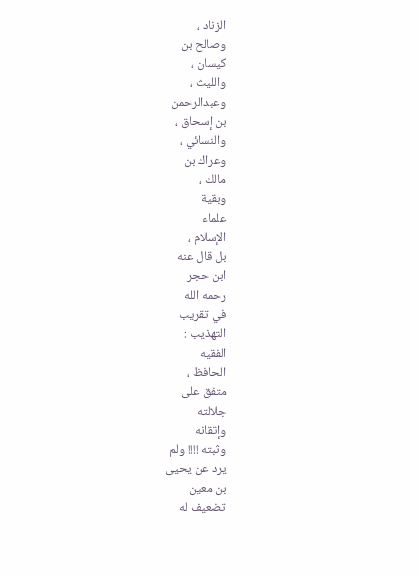الزناد ،
وصالح بن
كيسان ،
والليث ،
وعبدالرحمن
بن إسحاق ،
والنسائي ،
وعراك بن
مالك ،
وبقية
علماء
الإسلام ،
بل قال عنه
ابن حجر
رحمه الله
في تقريب
التهذيب :
الفقيه
الحافظ ،
متفق على
جلالته
وإتقانه
وثبته !!!! ولم
يرد عن يحيى
بن معين
تضعيف له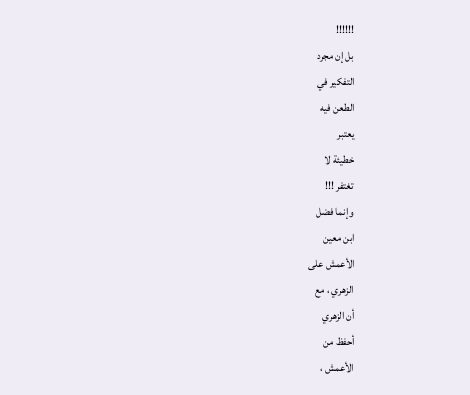!!!!!!
بل إن مجرد
التفكير في
الطعن فيه
يعتبر
خطيئة لا
تغتفر !!!
وإنما فضل
ابن معين
الأعمش على
الزهري ، مع
أن الزهري
أحفظ من
الأعمش ،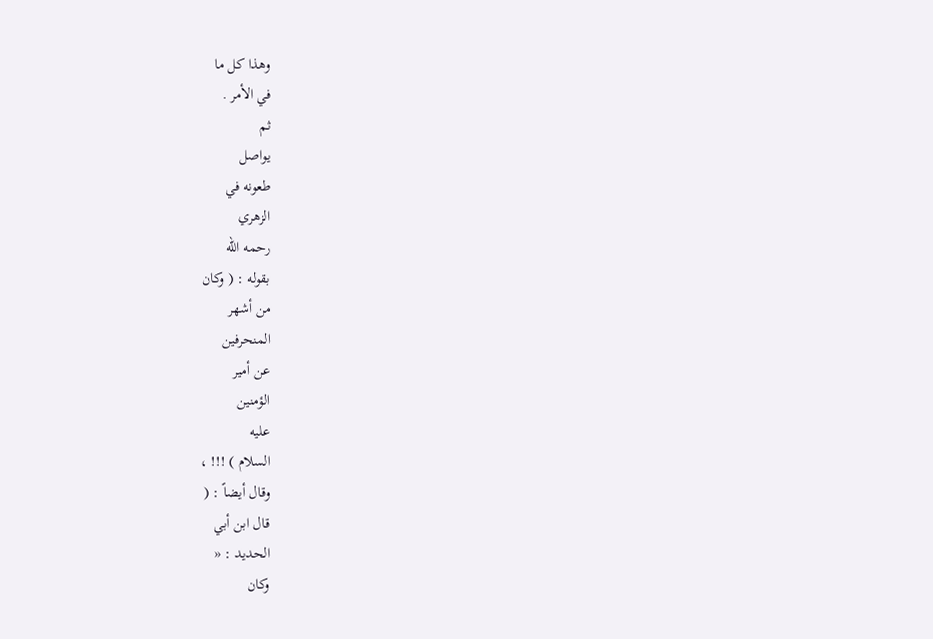وهذا كل ما
في الأمر .
ثم
يواصل
طعونه في
الزهري
رحمه الله
بقوله : ( وكان
من أشهر
المنحرفين
عن أمير
الؤمنين
عليه
السلام ) !!! ،
وقال أيضاً : (
قال ابن أبي
الحديد : «
وكان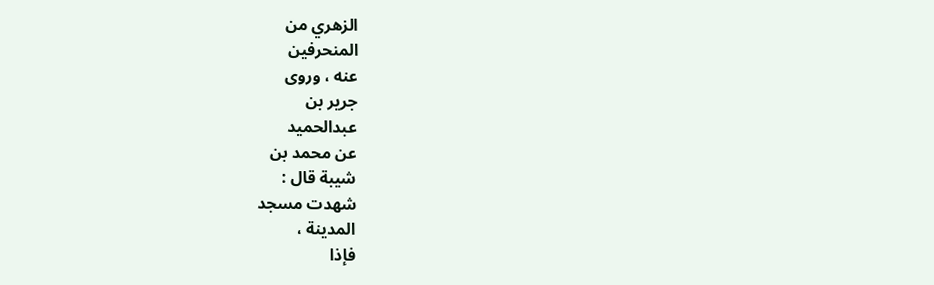الزهري من
المنحرفين
عنه ، وروى
جرير بن
عبدالحميد
عن محمد بن
شيبة قال :
شهدت مسجد
المدينة ،
فإذا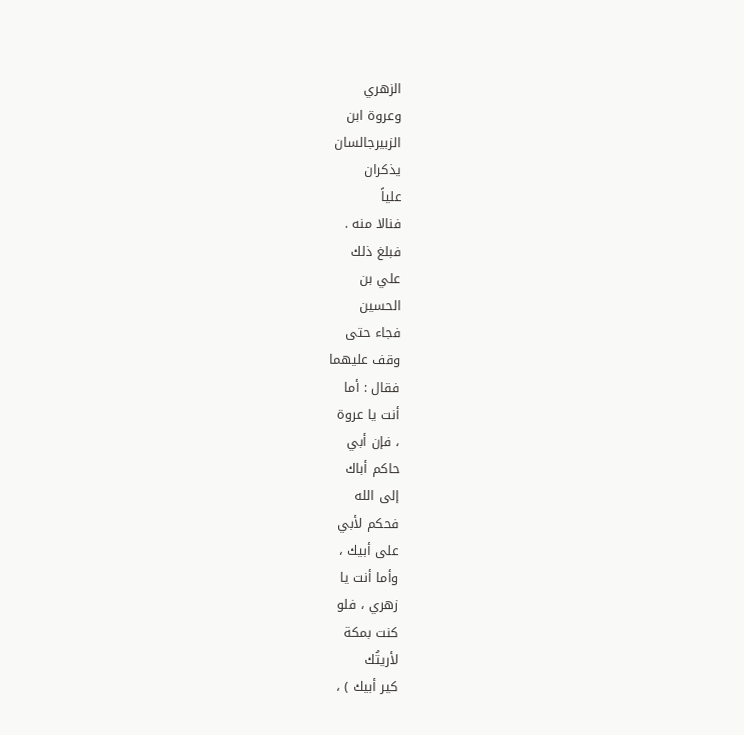الزهري
وعروة ابن
الزبيرجالسان
يذكران
علياً
فنالا منه .
فبلغ ذلك
علي بن
الحسين
فجاء حتى
وقف عليهما
فقال : أما
أنت يا عروة
، فإن أبي
حاكم أباك
إلى الله
فحكم لأبي
على أبيك ،
وأما أنت يا
زهري ، فلو
كنت بمكة
لأريتُك
كير أبيك ) ،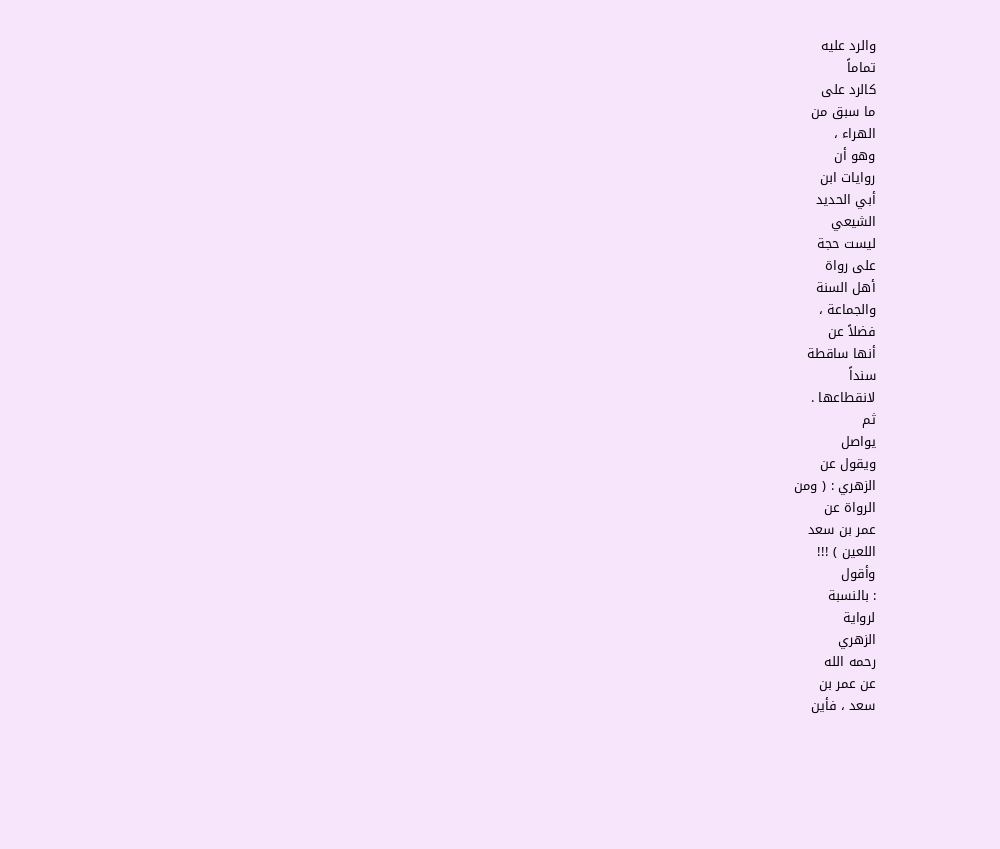والرد عليه
تماماً
كالرد على
ما سبق من
الهراء ،
وهو أن
روايات ابن
أبي الحديد
الشيعي
ليست حجة
على رواة
أهل السنة
والجماعة ،
فضلاً عن
أنها ساقطة
سنداً
لانقطاعها .
ثم
يواصل
ويقول عن
الزهري : ( ومن
الرواة عن
عمر بن سعد
اللعين ) !!!
وأقول
: بالنسبة
لرواية
الزهري
رحمه الله
عن عمر بن
سعد ، فأين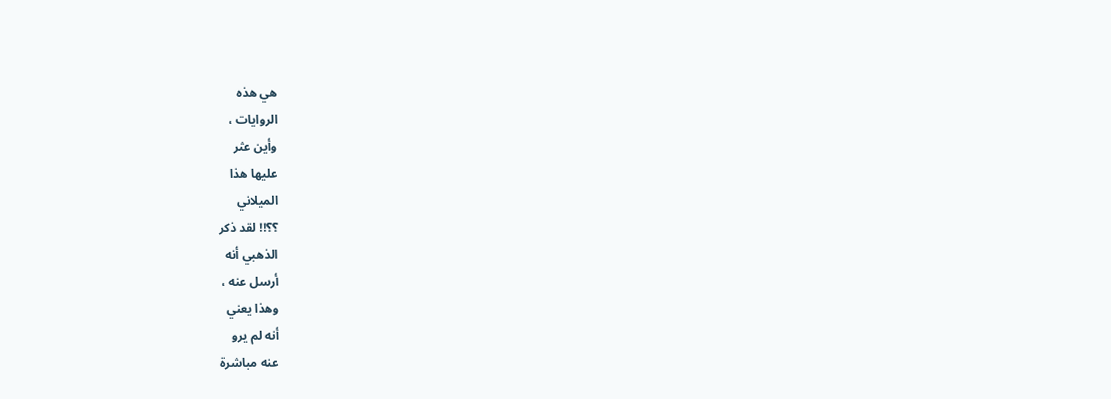هي هذه
الروايات ،
وأين عثر
عليها هذا
الميلاني
؟؟!! لقد ذكر
الذهبي أنه
أرسل عنه ،
وهذا يعني
أنه لم يرو
عنه مباشرة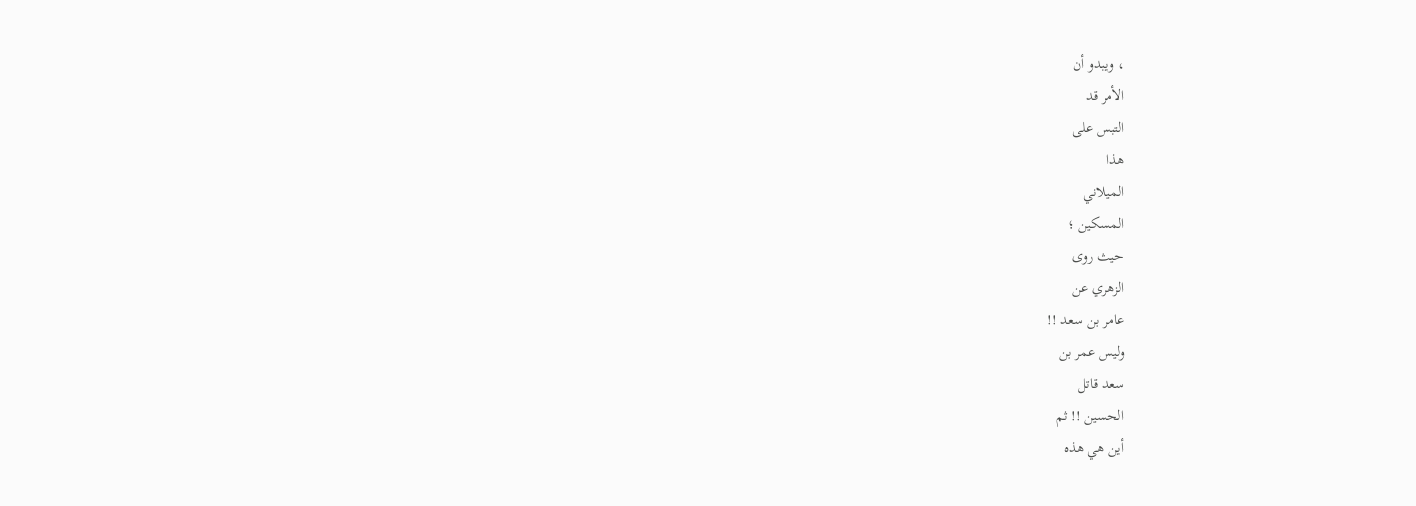، ويبدو أن
الأمر قد
التبس على
هذا
الميلاني
المسكين ؛
حيث روى
الزهري عن
عامر بن سعد !!
وليس عمر بن
سعد قاتل
الحسين !! ثم
أين هي هذه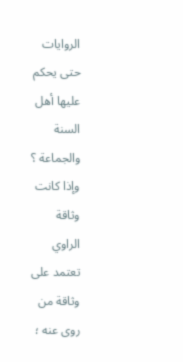الروايات
حتى يحكم
عليها أهل
السنة
والجماعة ؟
وإذا كانت
وثاقة
الراوي
تعتمد على
وثاقة من
روى عنه ؛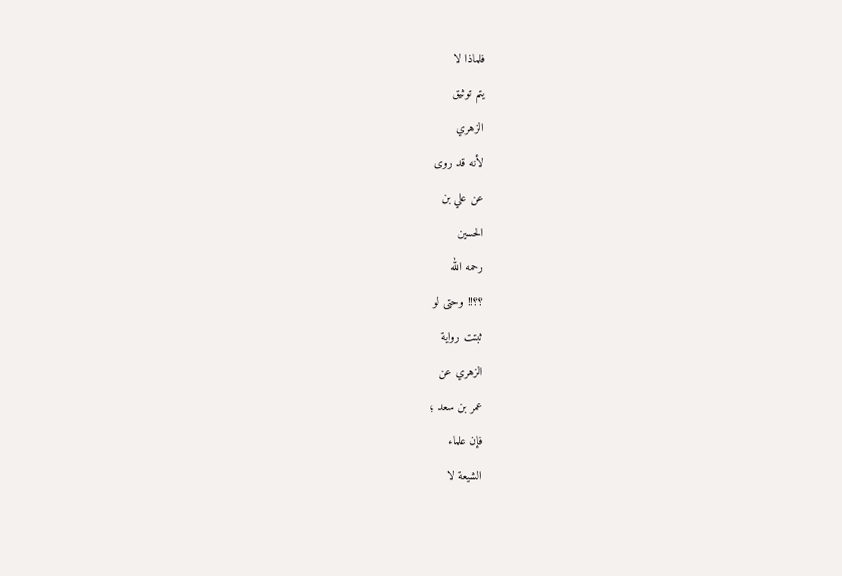فلماذا لا
يتم توثيق
الزهري
لأنه قد روى
عن علي بن
الحسين
رحمه الله
؟؟!! وحتى لو
ثبتت رواية
الزهري عن
عمر بن سعد ؛
فإن علماء
الشيعة لا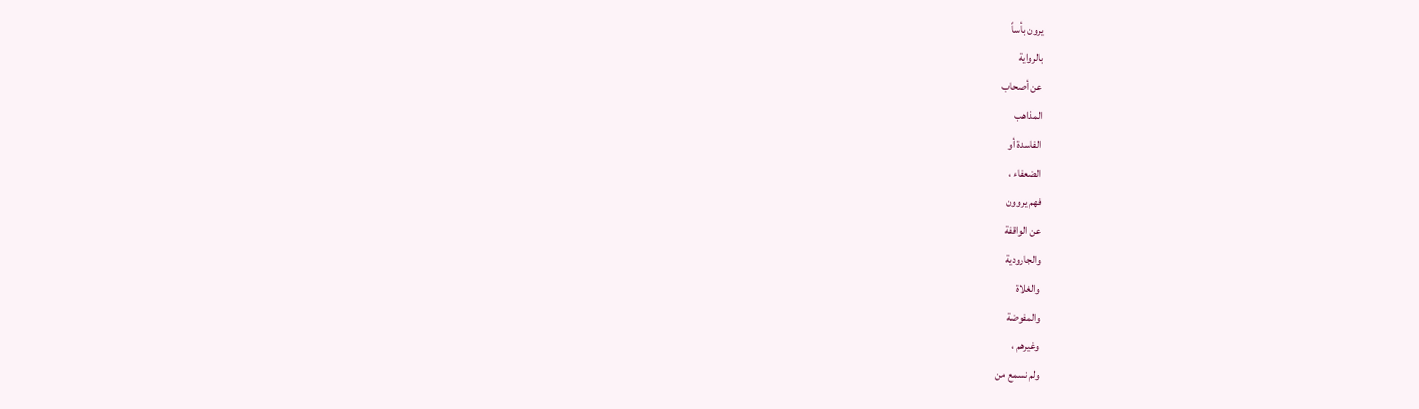يرون بأساً
بالرواية
عن أصحاب
المذاهب
الفاسدة أو
الضعفاء ،
فهم يروون
عن الواقفة
والجارودية
والغلاة
والمفوضة
وغيرهم ،
ولم نسمع من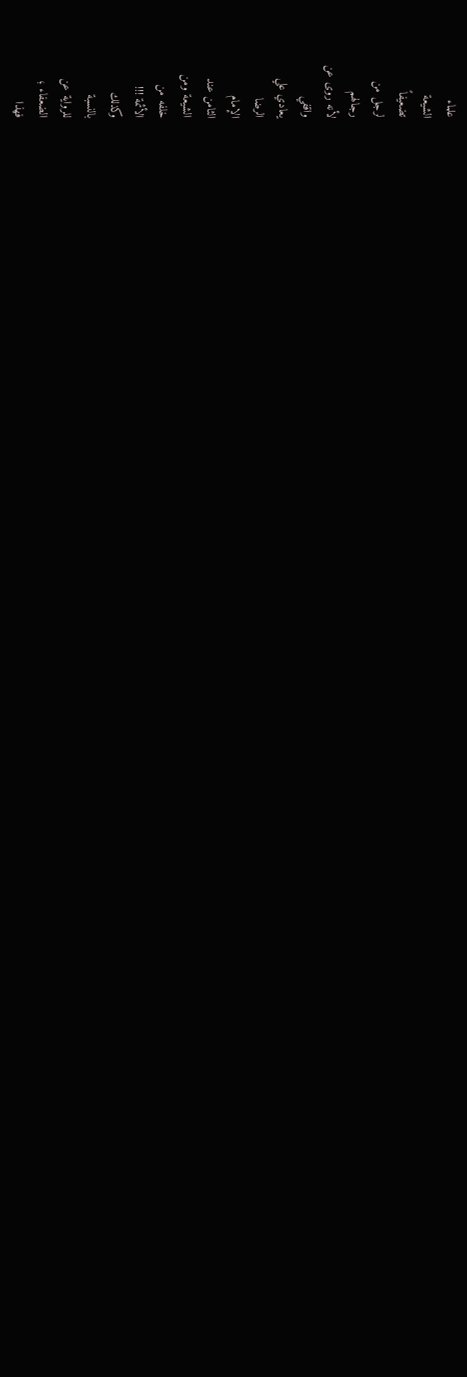علماء
الشيعة
تضعيفاً
لرجل من
رجالهم
لأنه روى عن
واقفي
يعادي علي
الرضا
الإمام
الثامن عند
الشيعة ومن
خلفه من
الأئمة !!!
وكذلك
بالنسبة
للرواية عن
الضعفاء ؛
فهذا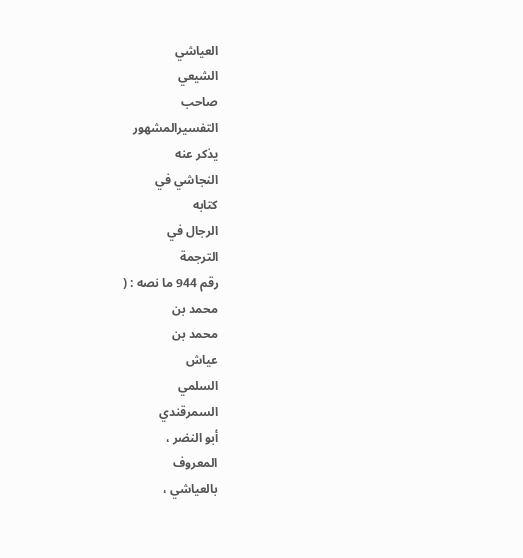العياشي
الشيعي
صاحب
التفسيرالمشهور
يذكر عنه
النجاشي في
كتابه
الرجال في
الترجمة
رقم 944 ما نصه : (
محمد بن
محمد بن
عياش
السلمي
السمرقندي
أبو النضر ،
المعروف
بالعياشي ،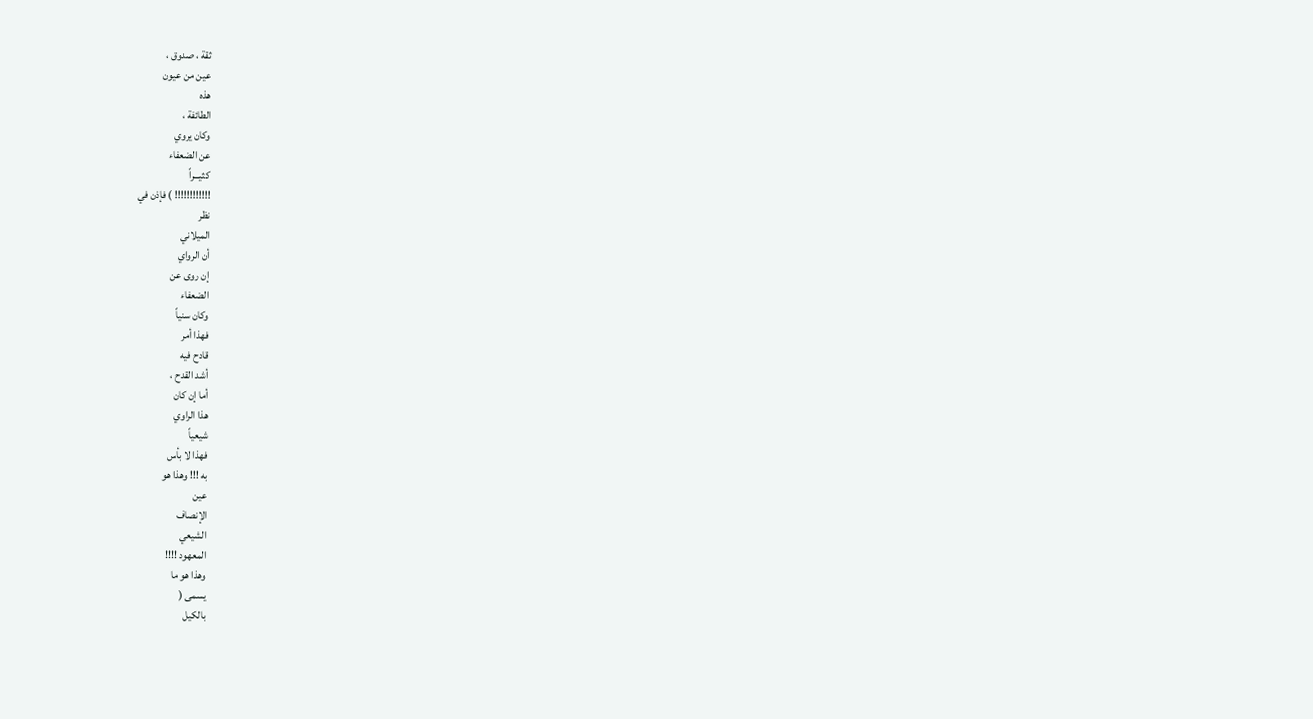ثقة ، صدوق ،
عين من عيون
هذه
الطائفة ،
وكان يروي
عن الضعفاء
كثيـــراً
!!!!!!!!!!!! ) فإذن في
نظر
الميلاني
أن الرواي
إن روى عن
الضعفاء
وكان سنياً
فهذا أمر
قادح فيه
أشد القدح ،
أما إن كان
هذا الراوي
شيعياً
فهذا لا بأس
به !!! وهذا هو
عين
الإنصاف
الشيعي
المعهود !!!!
وهذا هو ما
يسمى (
بالكيل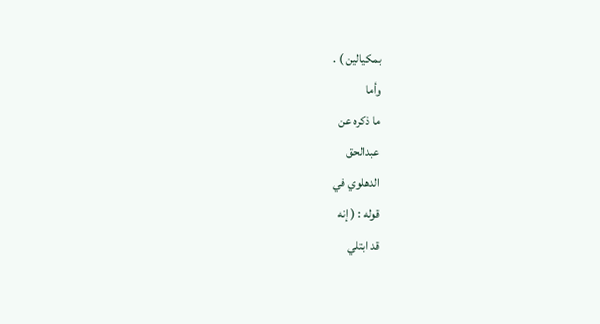بمكيالين ) .
وأما
ما ذكره عن
عبدالحق
الدهلوي في
قوله : ( إنه
قد ابتلي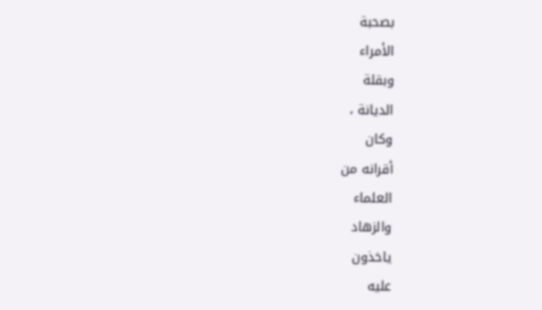بصحبة
الأمراء
وبقلة
الديانة ،
وكان
أقرانه من
العلماء
والزهاد
ياخذون
عليه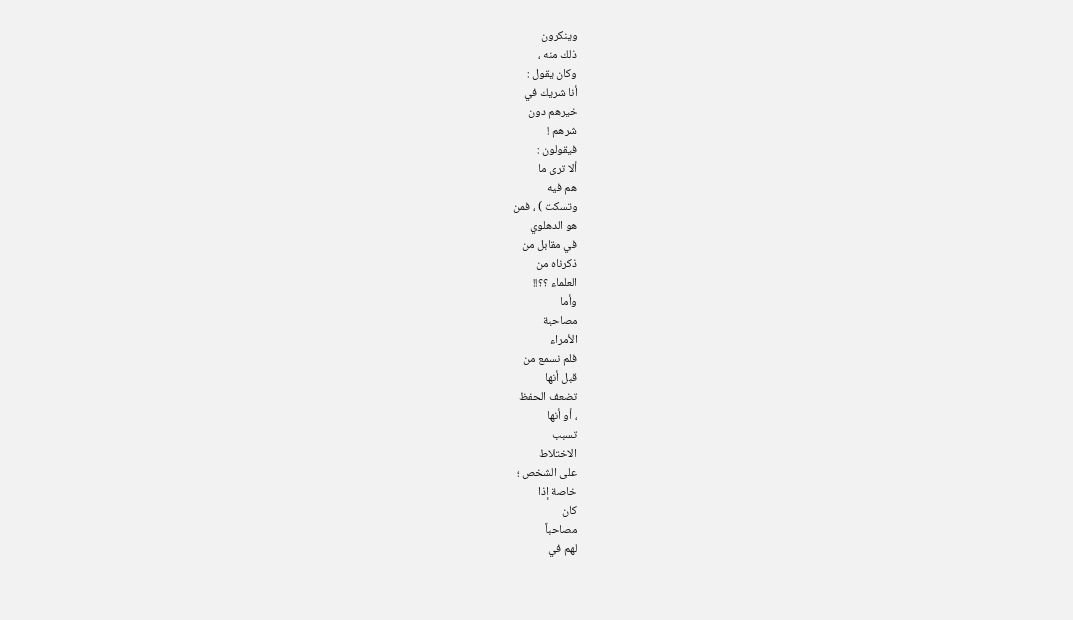وينكرون
ذلك منه ،
وكان يقول :
أنا شريك في
خيرهم دون
شرهم !
فيقولون :
ألا ترى ما
هم فيه
وتسكت ) ، فمن
هو الدهلوي
في مقابل من
ذكرناه من
العلماء ؟؟!!
وأما
مصاحبة
الأمراء
فلم نسمع من
قبل أنها
تضعف الحفظ
، أو أنها
تسبب
الاختلاط
على الشخص ؛
خاصة إذا
كان
مصاحباً
لهم في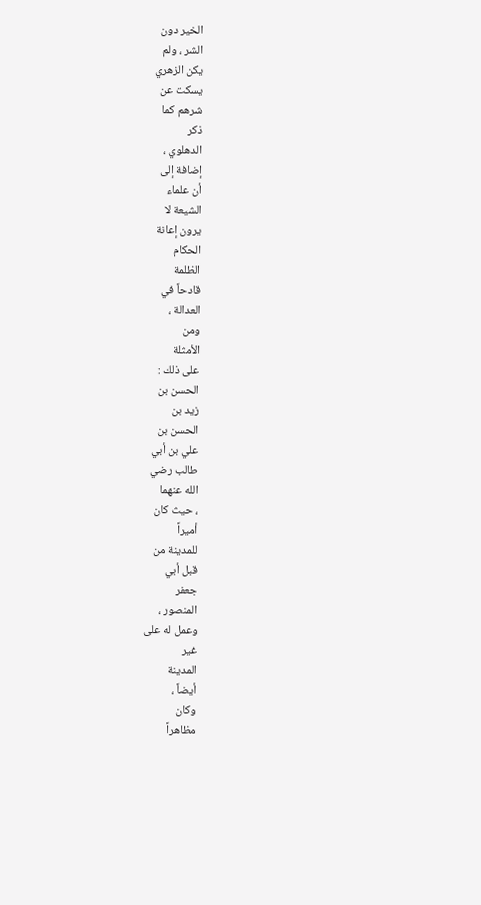الخير دون
الشر ، ولم
يكن الزهري
يسكت عن
شرهم كما
ذكر
الدهلوي ،
إضافة إلى
أن علماء
الشيعة لا
يرون إعانة
الحكام
الظلمة
قادحاً في
العدالة ،
ومن
الأمثلة
على ذلك :
الحسن بن
زيد بن
الحسن بن
علي بن أبي
طالب رضي
الله عنهما
، حيث كان
أميراً
للمدينة من
قبل أبي
جعفر
المنصور ،
وعمل له على
غير
المدينة
أيضاً ،
وكان
مظاهراً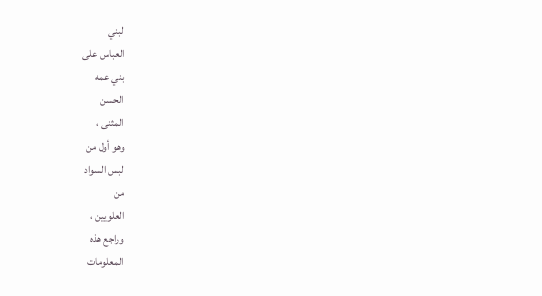لبني
العباس على
بني عمه
الحسن
المثنى ،
وهو أول من
لبس السواد
من
العلويين ،
وراجع هذه
المعلومات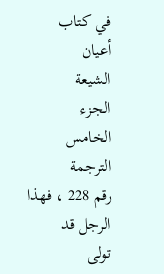في كتاب
أعيان
الشيعة
الجزء
الخامس
الترجمة
رقم 228 ، فهذا
الرجل قد
تولى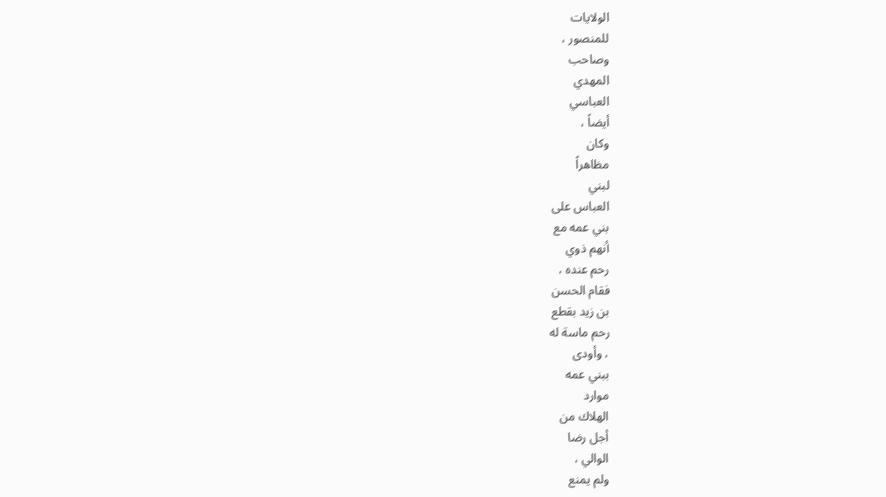الولايات
للمنصور ،
وصاحب
المهدي
العباسي
أيضاً ،
وكان
مظاهراً
لبني
العباس على
بني عمه مع
أنهم ذوي
رحم عنده ،
فقام الحسن
بن زيد بقطع
رحم ماسة له
، وأودى
ببني عمه
موارد
الهلاك من
أجل رضا
الوالي ،
ولم يمنع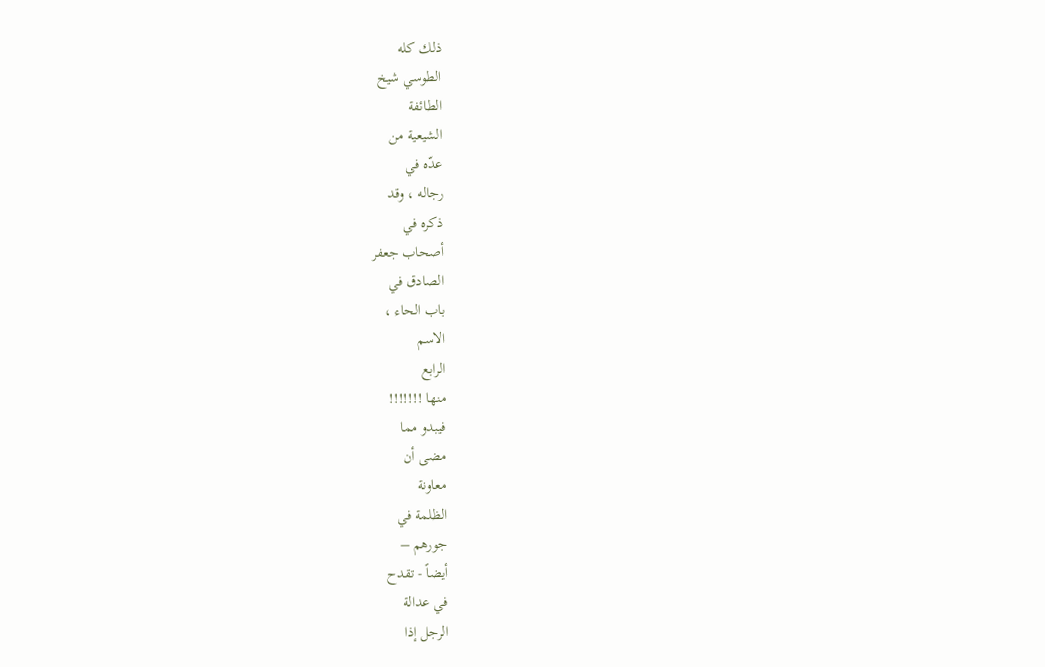ذلك كله
الطوسي شيخ
الطائفة
الشيعية من
عدّه في
رجاله ، وقد
ذكره في
أصحاب جعفر
الصادق في
باب الحاء ،
الاسم
الرابع
منها !!!!!!!
فيبدو مما
مضى أن
معاونة
الظلمة في
جورهم –
أيضاً - تقدح
في عدالة
الرجل إذا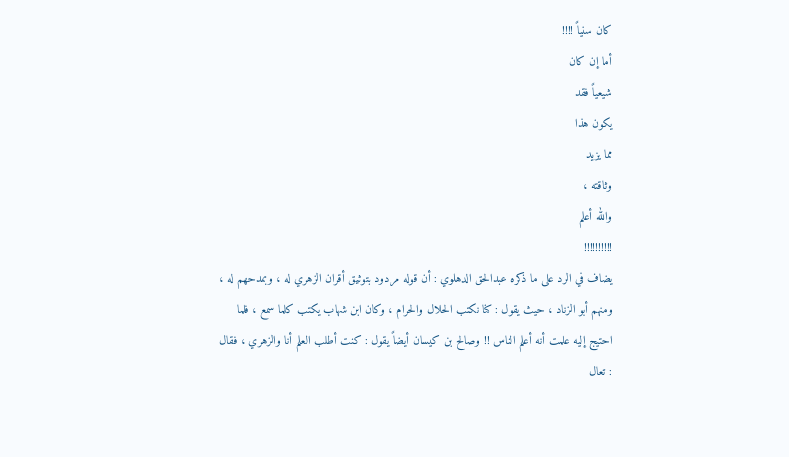كان سنياً !!!!
أما إن كان
شيعياً فقد
يكون هذا
مما يزيد
وثاقته ،
والله أعلم
!!!!!!!!!!
يضاف في الرد على ما ذكره عبدالحق الدهلوي : أن قوله مردود بتوثيق أقران الزهري له ، وبمدحهم له ، ومنهم أبو الزناد ، حيث يقول : كنا نكتب الحلال والحرام ، وكان ابن شهاب يكتب كلما سمع ، فلما احتيج إليه علمت أنه أعلم الناس !! وصالح بن كيسان أيضاً يقول : كنت أطلب العلم أنا والزهري ، فقال : تعال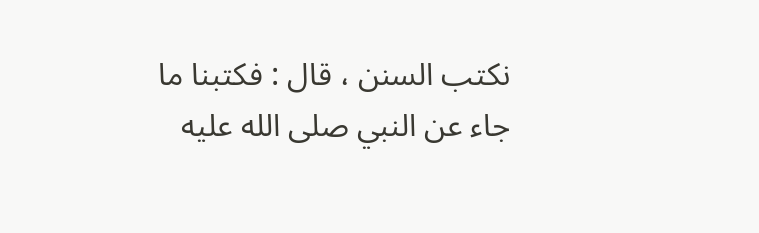نكتب السنن ، قال : فكتبنا ما جاء عن النبي صلى الله عليه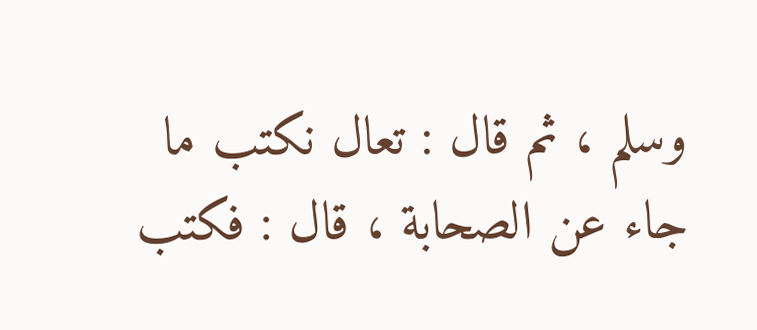وسلم ، ثم قال : تعال نكتب ما جاء عن الصحابة ، قال : فكتب